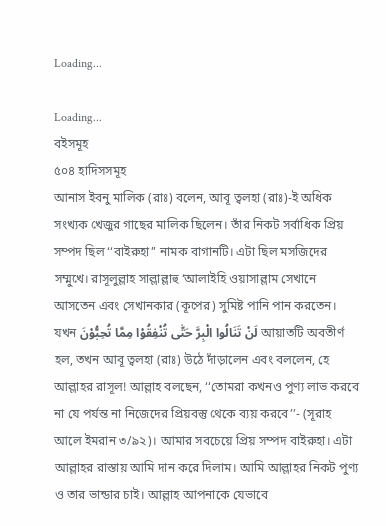Loading...

Loading...
বইসমূহ
৫০৪ হাদিসসমূহ
আনাস ইবনু মালিক (রাঃ) বলেন, আবূ ত্বলহা (রাঃ)-ই অধিক সংখ্যক খেজুর গাছের মালিক ছিলেন। তাঁর নিকট সর্বাধিক প্রিয় সম্পদ ছিল ‘‘বাইরুহা’’ নামক বাগানটি। এটা ছিল মসজিদের সম্মুখে। রাসূলুল্লাহ সাল্লাল্লাহু ‘আলাইহি ওয়াসাল্লাম সেখানে আসতেন এবং সেখানকার (কূপের) সুমিষ্ট পানি পান করতেন। যখন لَنْ تَنَالُوا الْبِرَّ حَتّٰى تُنْفِقُوْا مِمَّا تُحِبُّوْنَ আয়াতটি অবতীর্ণ হল, তখন আবূ ত্বলহা (রাঃ) উঠে দাঁড়ালেন এবং বললেন, হে আল্লাহর রাসূল! আল্লাহ বলছেন, ‘‘তোমরা কখনও পুণ্য লাভ করবে না যে পর্যন্ত না নিজেদের প্রিয়বস্তু থেকে ব্যয় করবে’’- (সূরাহ আলে ইমরান ৩/৯২)। আমার সবচেয়ে প্রিয় সম্পদ বাইরুহা। এটা আল্লাহর রাস্তায় আমি দান করে দিলাম। আমি আল্লাহর নিকট পুণ্য ও তার ভান্ডার চাই। আল্লাহ আপনাকে যেভাবে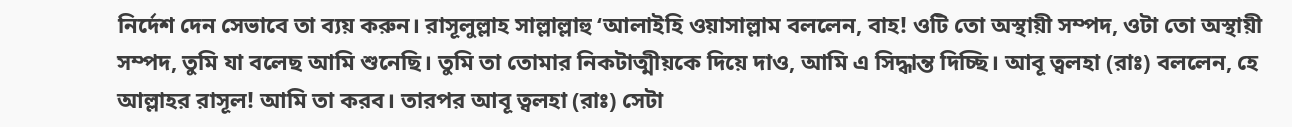নির্দেশ দেন সেভাবে তা ব্যয় করুন। রাসূলুল্লাহ সাল্লাল্লাহু ‘আলাইহি ওয়াসাল্লাম বললেন, বাহ! ওটি তো অস্থায়ী সম্পদ, ওটা তো অস্থায়ী সম্পদ, তুমি যা বলেছ আমি শুনেছি। তুমি তা তোমার নিকটাত্মীয়কে দিয়ে দাও, আমি এ সিদ্ধান্ত দিচ্ছি। আবূ ত্বলহা (রাঃ) বললেন, হে আল্লাহর রাসূল! আমি তা করব। তারপর আবূ ত্বলহা (রাঃ) সেটা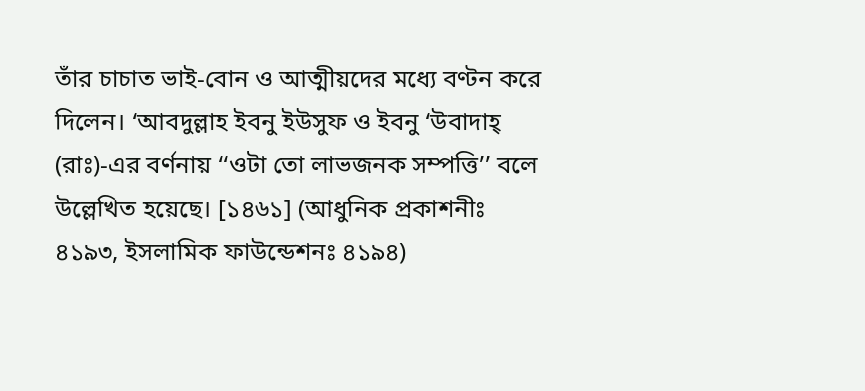তাঁর চাচাত ভাই-বোন ও আত্মীয়দের মধ্যে বণ্টন করে দিলেন। ‘আবদুল্লাহ ইবনু ইউসুফ ও ইবনু ‘উবাদাহ্ (রাঃ)-এর বর্ণনায় ‘‘ওটা তো লাভজনক সম্পত্তি’’ বলে উল্লেখিত হয়েছে। [১৪৬১] (আধুনিক প্রকাশনীঃ ৪১৯৩, ইসলামিক ফাউন্ডেশনঃ ৪১৯৪)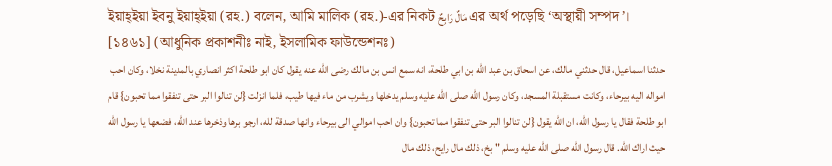ইয়াহ্ইয়া ইবনু ইয়াহ্ইয়া (রহ.) বলেন, আমি মালিক (রহ.)-এর নিকট مَالٌ رَابِحٌ এর অর্থ পড়েছি ‘অস্থায়ী সম্পদ’। [১৪৬১] (আধুনিক প্রকাশনীঃ নাই, ইসলামিক ফাউন্ডেশনঃ)
حدثنا اسماعيل، قال حدثني مالك، عن اسحاق بن عبد الله بن ابي طلحة، انه سمع انس بن مالك رضى الله عنه يقول كان ابو طلحة اكثر انصاري بالمدينة نخلا، وكان احب امواله اليه بيرحاء، وكانت مستقبلة المسجد، وكان رسول الله صلى الله عليه وسلم يدخلها ويشرب من ماء فيها طيب، فلما انزلت {لن تنالوا البر حتى تنفقوا مما تحبون} قام ابو طلحة فقال يا رسول الله، ان الله يقول {لن تنالوا البر حتى تنفقوا مما تحبون} وان احب اموالي الى بيرحاء وانها صدقة لله، ارجو برها وذخرها عند الله، فضعها يا رسول الله حيث اراك الله. قال رسول الله صلى الله عليه وسلم " بخ، ذلك مال رايح، ذلك مال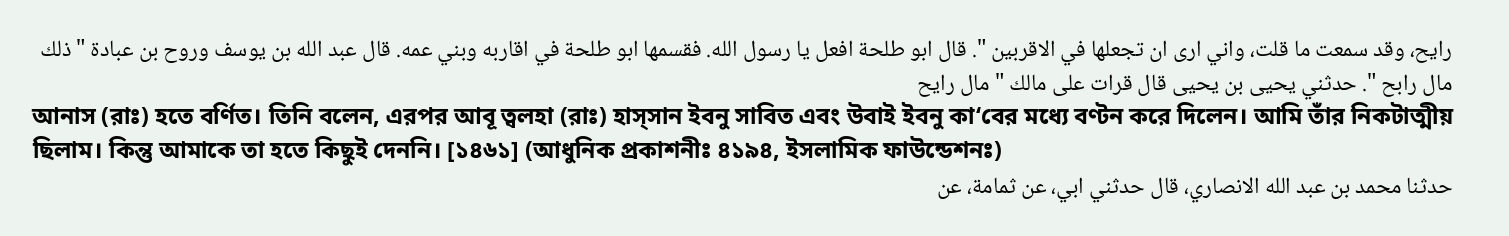رايح، وقد سمعت ما قلت، واني ارى ان تجعلها في الاقربين ". قال ابو طلحة افعل يا رسول الله. فقسمها ابو طلحة في اقاربه وبني عمه. قال عبد الله بن يوسف وروح بن عبادة " ذلك مال رابح ". حدثني يحيى بن يحيى قال قرات على مالك " مال رايح
আনাস (রাঃ) হতে বর্ণিত। তিনি বলেন, এরপর আবূ ত্বলহা (রাঃ) হাস্সান ইবনু সাবিত এবং উবাই ইবনু কা‘বের মধ্যে বণ্টন করে দিলেন। আমি তাঁর নিকটাত্মীয় ছিলাম। কিন্তু আমাকে তা হতে কিছুই দেননি। [১৪৬১] (আধুনিক প্রকাশনীঃ ৪১৯৪, ইসলামিক ফাউন্ডেশনঃ)
حدثنا محمد بن عبد الله الانصاري، قال حدثني ابي، عن ثمامة، عن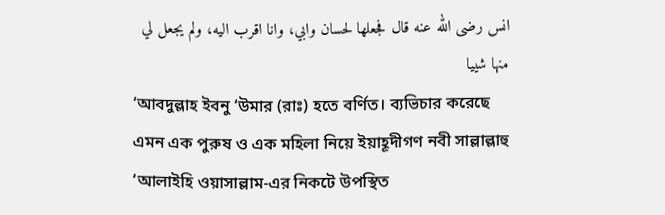انس رضى الله عنه قال فجعلها لحسان وابي، وانا اقرب اليه، ولم يجعل لي منها شييا
‘আবদুল্লাহ ইবনু ‘উমার (রাঃ) হতে বর্ণিত। ব্যভিচার করেছে এমন এক পুরুষ ও এক মহিলা নিয়ে ইয়াহূদীগণ নবী সাল্লাল্লাহু ‘আলাইহি ওয়াসাল্লাম-এর নিকটে উপস্থিত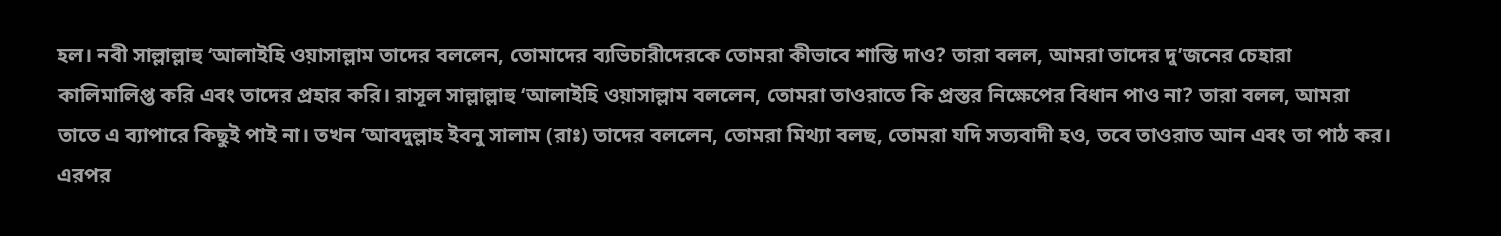হল। নবী সাল্লাল্লাহু ‘আলাইহি ওয়াসাল্লাম তাদের বললেন, তোমাদের ব্যভিচারীদেরকে তোমরা কীভাবে শাস্তি দাও? তারা বলল, আমরা তাদের দু’জনের চেহারা কালিমালিপ্ত করি এবং তাদের প্রহার করি। রাসূল সাল্লাল্লাহু ‘আলাইহি ওয়াসাল্লাম বললেন, তোমরা তাওরাতে কি প্রস্তর নিক্ষেপের বিধান পাও না? তারা বলল, আমরা তাতে এ ব্যাপারে কিছুই পাই না। তখন ‘আবদুল্লাহ ইবনু সালাম (রাঃ) তাদের বললেন, তোমরা মিথ্যা বলছ, তোমরা যদি সত্যবাদী হও, তবে তাওরাত আন এবং তা পাঠ কর। এরপর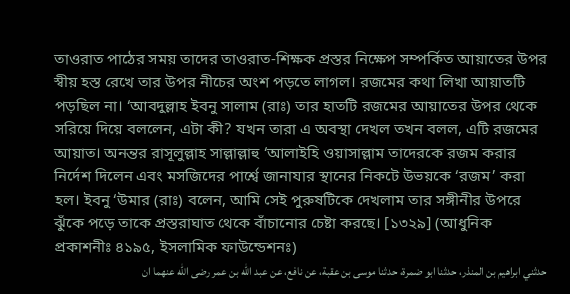তাওরাত পাঠের সময় তাদের তাওরাত-শিক্ষক প্রস্তর নিক্ষেপ সম্পর্কিত আয়াতের উপর স্বীয় হস্ত রেখে তার উপর নীচের অংশ পড়তে লাগল। রজমের কথা লিখা আয়াতটি পড়ছিল না। ‘আবদুল্লাহ ইবনু সালাম (রাঃ) তার হাতটি রজমের আয়াতের উপর থেকে সরিয়ে দিয়ে বললেন, এটা কী? যখন তারা এ অবস্থা দেখল তখন বলল, এটি রজমের আয়াত। অনন্তর রাসূলুল্লাহ সাল্লাল্লাহু ‘আলাইহি ওয়াসাল্লাম তাদেরকে রজম করার নির্দেশ দিলেন এবং মসজিদের পার্শ্বে জানাযার স্থানের নিকটে উভয়কে ‘রজম’ করা হল। ইবনু ‘উমার (রাঃ) বলেন, আমি সেই পুরুষটিকে দেখলাম তার সঙ্গীনীর উপরে ঝুঁকে পড়ে তাকে প্রস্তরাঘাত থেকে বাঁচানোর চেষ্টা করছে। [১৩২৯] (আধুনিক প্রকাশনীঃ ৪১৯৫, ইসলামিক ফাউন্ডেশনঃ)
حدثني ابراهيم بن المنذر، حدثنا ابو ضمرة، حدثنا موسى بن عقبة، عن نافع، عن عبد الله بن عمر رضى الله عنهما ان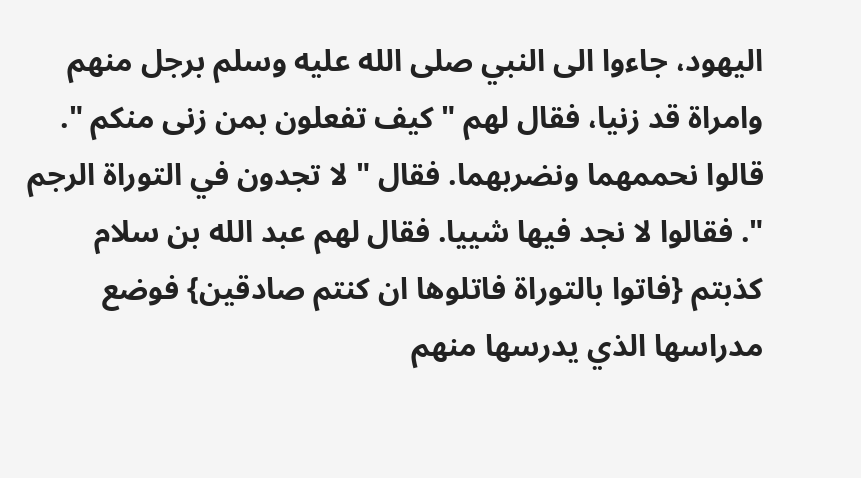اليهود، جاءوا الى النبي صلى الله عليه وسلم برجل منهم وامراة قد زنيا، فقال لهم " كيف تفعلون بمن زنى منكم ". قالوا نحممهما ونضربهما. فقال " لا تجدون في التوراة الرجم ". فقالوا لا نجد فيها شييا. فقال لهم عبد الله بن سلام كذبتم {فاتوا بالتوراة فاتلوها ان كنتم صادقين} فوضع مدراسها الذي يدرسها منهم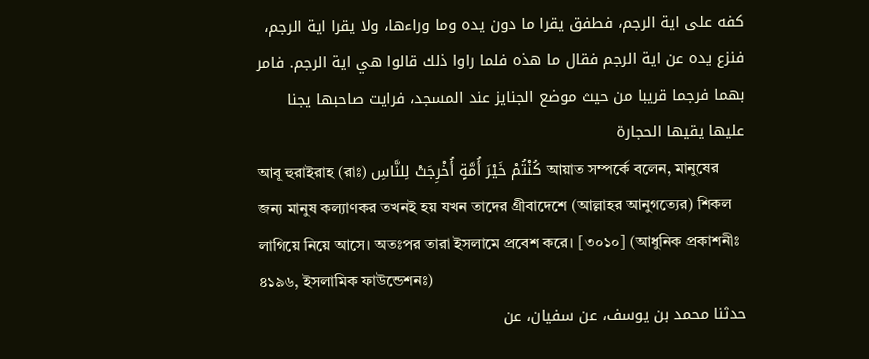كفه على اية الرجم، فطفق يقرا ما دون يده وما وراءها، ولا يقرا اية الرجم، فنزع يده عن اية الرجم فقال ما هذه فلما راوا ذلك قالوا هي اية الرجم. فامر بهما فرجما قريبا من حيث موضع الجنايز عند المسجد، فرايت صاحبها يجنا عليها يقيها الحجارة
আবূ হুরাইরাহ (রাঃ) كُنْتُمْ خَيْرَ أُمَّةٍ أُخْرِجَتْ لِلنَّاسِ আয়াত সম্পর্কে বলেন, মানুষের জন্য মানুষ কল্যাণকর তখনই হয় যখন তাদের গ্রীবাদেশে (আল্লাহর আনুগত্যের) শিকল লাগিয়ে নিয়ে আসে। অতঃপর তারা ইসলামে প্রবেশ করে। [৩০১০] (আধুনিক প্রকাশনীঃ ৪১৯৬, ইসলামিক ফাউন্ডেশনঃ)
حدثنا محمد بن يوسف، عن سفيان، عن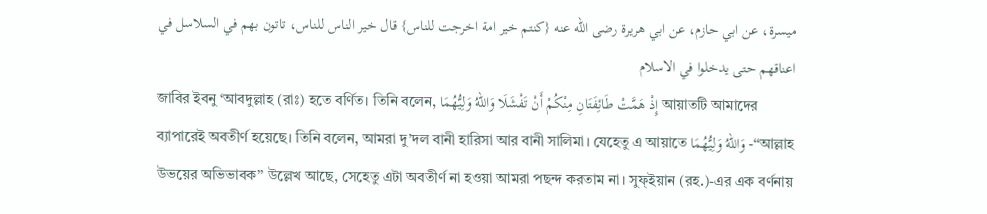ميسرة، عن ابي حازم، عن ابي هريرة رضى الله عنه {كنتم خير امة اخرجت للناس} قال خير الناس للناس، تاتون بهم في السلاسل في اعناقهم حتى يدخلوا في الاسلام
জাবির ইবনু ‘আবদুল্লাহ (রাঃ) হতে বর্ণিত। তিনি বলেন, إِذْ هَمَّتْ طَائِفَتَانِ مِنْكُمْ أَنْ تَفْشَلَا وَاللهُ وَلِيُّهُمَا আয়াতটি আমাদের ব্যাপারেই অবতীর্ণ হয়েছে। তিনি বলেন, আমরা দু’দল বানী হারিসা আর বানী সালিমা। যেহেতু এ আয়াতে وَاللهُ وَلِيُّهُمَا -‘‘আল্লাহ উভয়ের অভিভাবক’’ উল্লেখ আছে, সেহেতু এটা অবতীর্ণ না হওয়া আমরা পছন্দ করতাম না। সুফ্ইয়ান (রহ.)-এর এক বর্ণনায়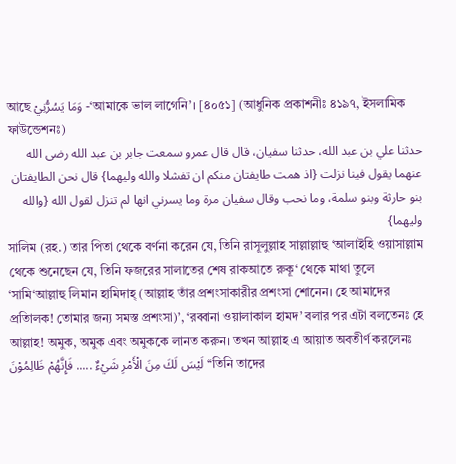আছে وَمَا يَسُرُّنِيْ -‘আমাকে ভাল লাগেনি’। [৪০৫১] (আধুনিক প্রকাশনীঃ ৪১৯৭, ইসলামিক ফাউন্ডেশনঃ)
حدثنا علي بن عبد الله، حدثنا سفيان، قال قال عمرو سمعت جابر بن عبد الله رضى الله عنهما يقول فينا نزلت {اذ همت طايفتان منكم ان تفشلا والله وليهما} قال نحن الطايفتان بنو حارثة وبنو سلمة، وما نحب وقال سفيان مرة وما يسرني انها لم تنزل لقول الله {والله وليهما}
সালিম (রহ.) তার পিতা থেকে বর্ণনা করেন যে, তিনি রাসূলুল্লাহ সাল্লাল্লাহু ‘আলাইহি ওয়াসাল্লাম থেকে শুনেছেন যে, তিনি ফজরের সালাতের শেষ রাকআতে রুকূ‘ থেকে মাথা তুলে ‘সামি‘আল্লাহু লিমান হামিদাহ্ (আল্লাহ তাঁর প্রশংসাকারীর প্রশংসা শোনেন। হে আমাদের প্রতিালক! তোমার জন্য সমস্ত প্রশংসা)’, ‘রব্বানা ওয়ালাকাল হামদ’ বলার পর এটা বলতেনঃ হে আল্লাহ! অমুক, অমুক এবং অমুককে লানত করুন। তখন আল্লাহ এ আয়াত অবতীর্ণ করলেনঃ لَيْسَ لَكَ مِنَ الْأَمْرِ شَيْءٌ ..... فَإِنَّهُمْ ظَالِمُوْنَ ‘‘তিনি তাদের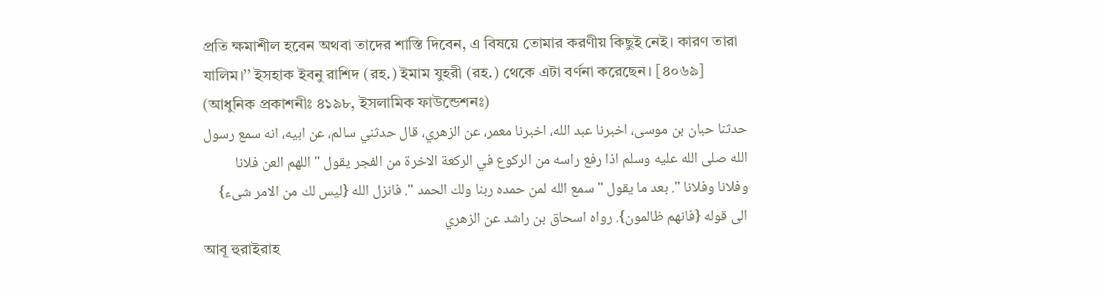প্রতি ক্ষমাশীল হবেন অথবা তাদের শাস্তি দিবেন, এ বিষয়ে তোমার করণীয় কিছুই নেই। কারণ তারা যালিম।’’ ইসহাক ইবনু রাশিদ (রহ.) ইমাম যুহরী (রহ.) থেকে এটা বর্ণনা করেছেন। [৪০৬৯] (আধুনিক প্রকাশনীঃ ৪১৯৮, ইসলামিক ফাউন্ডেশনঃ)
حدثنا حبان بن موسى، اخبرنا عبد الله، اخبرنا معمر، عن الزهري، قال حدثني سالم، عن ابيه، انه سمع رسول الله صلى الله عليه وسلم اذا رفع راسه من الركوع في الركعة الاخرة من الفجر يقول " اللهم العن فلانا وفلانا وفلانا ". بعد ما يقول " سمع الله لمن حمده ربنا ولك الحمد ". فانزل الله {ليس لك من الامر شىء} الى قوله {فانهم ظالمون}. رواه اسحاق بن راشد عن الزهري
আবূ হুরাইরাহ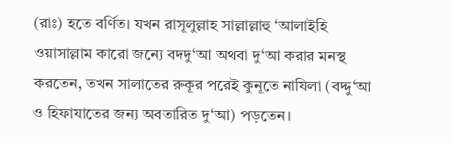(রাঃ) হতে বর্ণিত। যখন রাসূলুল্লাহ সাল্লাল্লাহু ‘আলাইহি ওয়াসাল্লাম কারো জন্যে বদদু‘আ অথবা দু‘আ করার মনস্থ করতেন, তখন সালাতের রুকূর পরেই কুনূতে নাযিলা (বদ্দু‘আ ও হিফাযাতের জন্য অবতারিত দু‘আ) পড়তেন।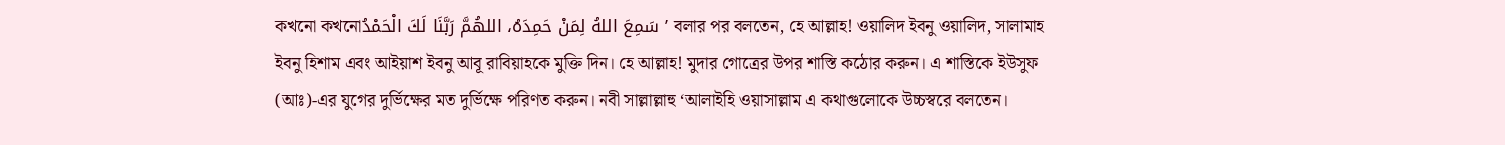কখনো কখনোسَمِعَ اللهُ لِمَنْ حَمِدَهُ، اللهُمَّ رَبَّنَا لَكَ الْحَمْدُ ’ বলার পর বলতেন, হে আল্লাহ! ওয়ালিদ ইবনু ওয়ালিদ, সালামাহ ইবনু হিশাম এবং আইয়াশ ইবনু আবূ রাবিয়াহকে মুক্তি দিন। হে আল্লাহ! মুদার গোত্রের উপর শাস্তি কঠোর করুন। এ শাস্তিকে ইউসুফ (আঃ)-এর যুগের দুর্ভিক্ষের মত দুর্ভিক্ষে পরিণত করুন। নবী সাল্লাল্লাহু ‘আলাইহি ওয়াসাল্লাম এ কথাগুলোকে উচ্চস্বরে বলতেন।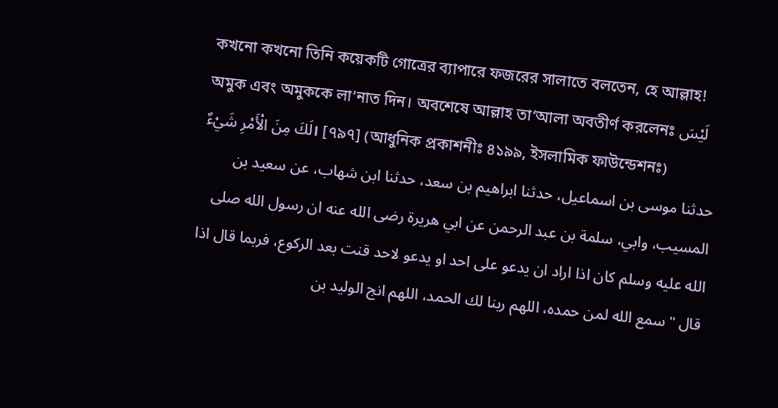কখনো কখনো তিনি কয়েকটি গোত্রের ব্যাপারে ফজরের সালাতে বলতেন, হে আল্লাহ! অমুক এবং অমুককে লা‘নাত দিন। অবশেষে আল্লাহ তা‘আলা অবতীর্ণ করলেনঃ لَيْسَ لَكَ مِنَ الْأَمْرِ شَيْءٌ। [৭৯৭] (আধুনিক প্রকাশনীঃ ৪১৯৯, ইসলামিক ফাউন্ডেশনঃ)
حدثنا موسى بن اسماعيل، حدثنا ابراهيم بن سعد، حدثنا ابن شهاب، عن سعيد بن المسيب، وابي، سلمة بن عبد الرحمن عن ابي هريرة رضى الله عنه ان رسول الله صلى الله عليه وسلم كان اذا اراد ان يدعو على احد او يدعو لاحد قنت بعد الركوع، فربما قال اذا قال " سمع الله لمن حمده، اللهم ربنا لك الحمد، اللهم انج الوليد بن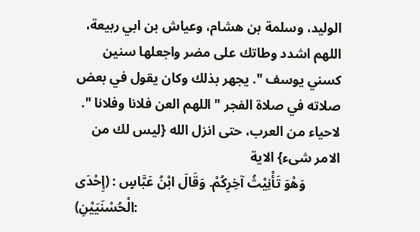الوليد، وسلمة بن هشام، وعياش بن ابي ربيعة، اللهم اشدد وطاتك على مضر واجعلها سنين كسني يوسف ". يجهر بذلك وكان يقول في بعض صلاته في صلاة الفجر " اللهم العن فلانا وفلانا ". لاحياء من العرب، حتى انزل الله {ليس لك من الامر شىء} الاية
وَهْوَ تَأْنِيْثُ آخِرِكُمْ. وَقَالَ ابْنُ عَبَّاسٍ : (إِحْدَى الْحُسْنَيَيْنِ):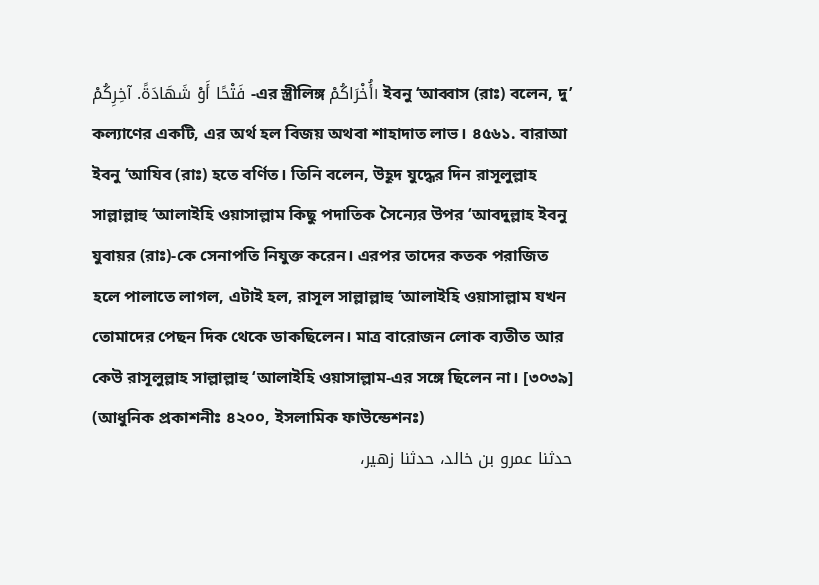فَتْحًا أَوْ شَهَادَةً. آخِرِكُمْ -এর স্ত্রীলিঙ্গ أُخْرَاكُمْ। ইবনু ‘আব্বাস (রাঃ) বলেন, দু’ কল্যাণের একটি, এর অর্থ হল বিজয় অথবা শাহাদাত লাভ। ৪৫৬১. বারাআ ইবনু ‘আযিব (রাঃ) হতে বর্ণিত। তিনি বলেন, উহূদ যুদ্ধের দিন রাসূলুল্লাহ সাল্লাল্লাহু ‘আলাইহি ওয়াসাল্লাম কিছু পদাতিক সৈন্যের উপর ‘আবদুল্লাহ ইবনু যুবায়র (রাঃ)-কে সেনাপতি নিযুক্ত করেন। এরপর তাদের কতক পরাজিত হলে পালাতে লাগল, এটাই হল, রাসূল সাল্লাল্লাহু ‘আলাইহি ওয়াসাল্লাম যখন তোমাদের পেছন দিক থেকে ডাকছিলেন। মাত্র বারোজন লোক ব্যতীত আর কেউ রাসূলুল্লাহ সাল্লাল্লাহু ‘আলাইহি ওয়াসাল্লাম-এর সঙ্গে ছিলেন না। [৩০৩৯] (আধুনিক প্রকাশনীঃ ৪২০০, ইসলামিক ফাউন্ডেশনঃ)
حدثنا عمرو بن خالد، حدثنا زهير،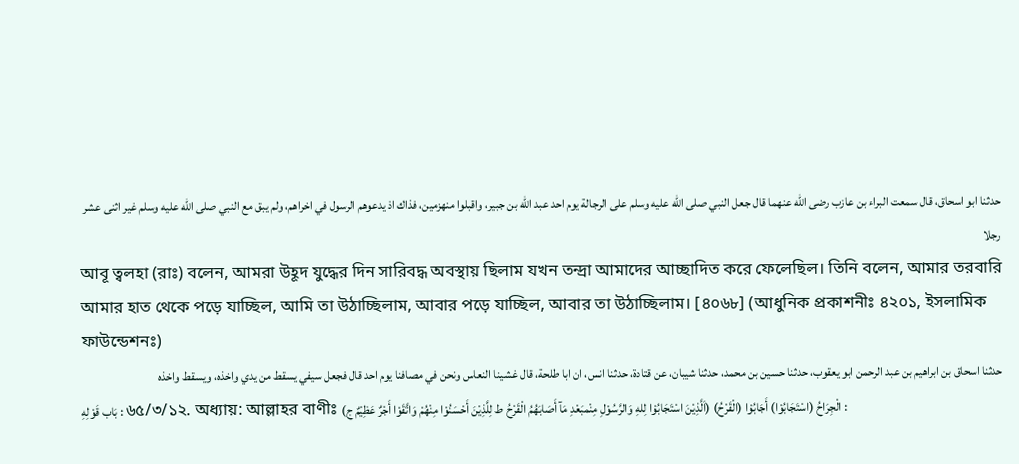حدثنا ابو اسحاق، قال سمعت البراء بن عازب رضى الله عنهما قال جعل النبي صلى الله عليه وسلم على الرجالة يوم احد عبد الله بن جبير، واقبلوا منهزمين، فذاك اذ يدعوهم الرسول في اخراهم، ولم يبق مع النبي صلى الله عليه وسلم غير اثنى عشر رجلا
আবূ ত্বলহা (রাঃ) বলেন, আমরা উহূদ যুদ্ধের দিন সারিবদ্ধ অবস্থায় ছিলাম যখন তন্দ্রা আমাদের আচ্ছাদিত করে ফেলেছিল। তিনি বলেন, আমার তরবারি আমার হাত থেকে পড়ে যাচ্ছিল, আমি তা উঠাচ্ছিলাম, আবার পড়ে যাচ্ছিল, আবার তা উঠাচ্ছিলাম। [৪০৬৮] (আধুনিক প্রকাশনীঃ ৪২০১, ইসলামিক ফাউন্ডেশনঃ)
حدثنا اسحاق بن ابراهيم بن عبد الرحمن ابو يعقوب، حدثنا حسين بن محمد، حدثنا شيبان، عن قتادة، حدثنا انس، ان ابا طلحة، قال غشينا النعاس ونحن في مصافنا يوم احد قال فجعل سيفي يسقط من يدي واخذه، ويسقط واخذه
بَاب قَوْلِهِ : ৬৫/৩/১২. অধ্যায়: আল্লাহর বাণীঃ (اَلَّذِيْنَ اسْتَجَابُوْا لِلهِ وَالرَّسُوْلِ مِنْمبَعْدِ مَآ أَصَابَهُمُ الْقَرْحُ ط لِلَّذِيْنَ أَحْسَنُوْا مِنْهُمْ وَاتَّقَوْا أَجْرٌ عَظِيْمٌ ج) (الْقَرْحُ) الْجِرَاحُ (اسْتَجَابُوْا) أَجَابُوْا :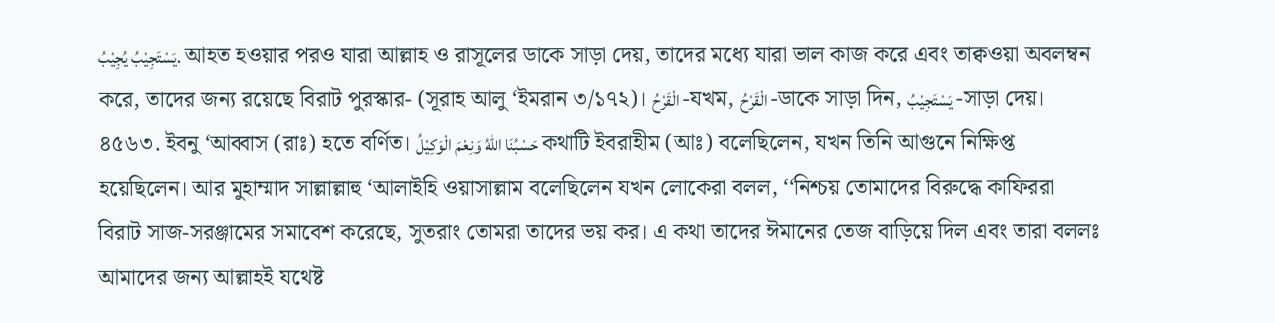يَسْتَجِيْبُ يُجِيْبُ. আহত হওয়ার পরও যারা আল্লাহ ও রাসূলের ডাকে সাড়া দেয়, তাদের মধ্যে যারা ভাল কাজ করে এবং তাক্বওয়া অবলম্বন করে, তাদের জন্য রয়েছে বিরাট পুরস্কার- (সূরাহ আলু ‘ইমরান ৩/১৭২)। الْقَرْحُ -যখম, الْقَرْحُ -ডাকে সাড়া দিন, يَسْتَجِيْبُ -সাড়া দেয়। ৪৫৬৩. ইবনু ‘আব্বাস (রাঃ) হতে বর্ণিত। حَسْبُنَا اللهُ وَنِعْمَ الْوَكِيْلُ কথাটি ইবরাহীম (আঃ) বলেছিলেন, যখন তিনি আগুনে নিক্ষিপ্ত হয়েছিলেন। আর মুহাম্মাদ সাল্লাল্লাহু ‘আলাইহি ওয়াসাল্লাম বলেছিলেন যখন লোকেরা বলল, ‘‘নিশ্চয় তোমাদের বিরুদ্ধে কাফিররা বিরাট সাজ-সরঞ্জামের সমাবেশ করেছে, সুতরাং তোমরা তাদের ভয় কর। এ কথা তাদের ঈমানের তেজ বাড়িয়ে দিল এবং তারা বললঃ আমাদের জন্য আল্লাহই যথেষ্ট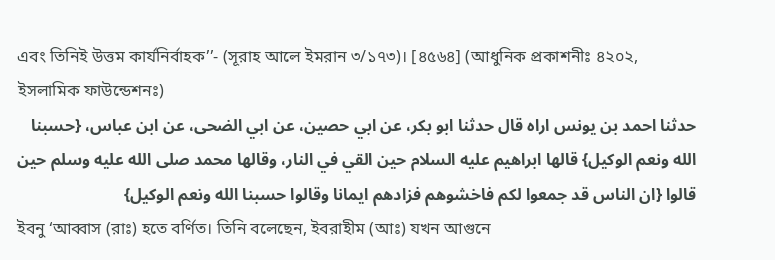এবং তিনিই উত্তম কার্যনির্বাহক’’- (সূরাহ আলে ইমরান ৩/১৭৩)। [৪৫৬৪] (আধুনিক প্রকাশনীঃ ৪২০২, ইসলামিক ফাউন্ডেশনঃ)
حدثنا احمد بن يونس اراه قال حدثنا ابو بكر، عن ابي حصين، عن ابي الضحى، عن ابن عباس، {حسبنا الله ونعم الوكيل} قالها ابراهيم عليه السلام حين القي في النار، وقالها محمد صلى الله عليه وسلم حين قالوا {ان الناس قد جمعوا لكم فاخشوهم فزادهم ايمانا وقالوا حسبنا الله ونعم الوكيل}
ইবনু ‘আব্বাস (রাঃ) হতে বর্ণিত। তিনি বলেছেন, ইবরাহীম (আঃ) যখন আগুনে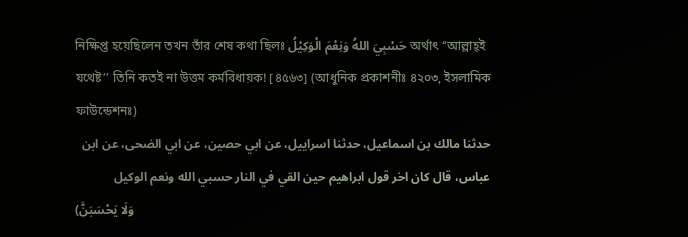নিক্ষিপ্ত হয়েছিলেন তখন তাঁর শেষ কথা ছিলঃ حَسْبِيَ اللهُ وَنِعْمَ الْوَكِيْلُ অর্থাৎ ‘‘আল্লাহ্ই যথেষ্ট’’ তিনি কতই না উত্তম কর্মবিধায়ক! [৪৫৬৩] (আধুনিক প্রকাশনীঃ ৪২০৩, ইসলামিক ফাউন্ডেশনঃ)
حدثنا مالك بن اسماعيل، حدثنا اسراييل، عن ابي حصين، عن ابي الضحى، عن ابن عباس، قال كان اخر قول ابراهيم حين القي في النار حسبي الله ونعم الوكيل
(وَلَا يَحْسَبَنَّ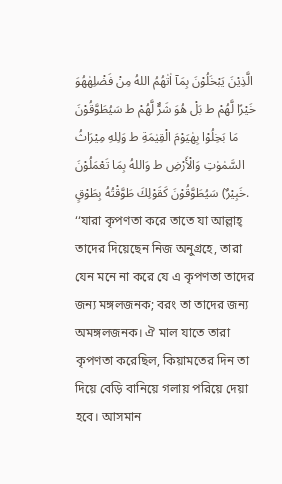الَّذِيْنَ يَبْخَلُوْنَ بِمَآ اٰتٰهُمُ اللهُ مِنْ فَضْلِهٰهُوَ خَيْرًا لَّهُمْ ط بَلْ هُوَ شَرٌّ لَّهُمْ ط سَيُطَوَّقُوْنَ مَا بَخِلُوْا بِهٰيَوْمَ الْقِيٰمَةِ ط وَلِلهِ مِيْرَاثُ السَّمٰوٰتِ وَالْأَرْضِ ط وَاللهُ بِمَا تَعْمَلُوْنَ خَبِيْرٌ) سَيُطَوَّقُوْنَ كَقَوْلِكَ طَوَّقْتُهُ بِطَوْقٍ. ‘‘যারা কৃপণতা করে তাতে যা আল্লাহ্ তাদের দিয়েছেন নিজ অনুগ্রহে, তারা যেন মনে না করে যে এ কৃপণতা তাদের জন্য মঙ্গলজনক; বরং তা তাদের জন্য অমঙ্গলজনক। ঐ মাল যাতে তারা কৃপণতা করেছিল, কিয়ামতের দিন তা দিয়ে বেড়ি বানিয়ে গলায় পরিয়ে দেয়া হবে। আসমান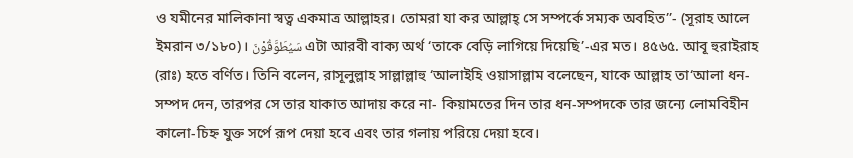ও যমীনের মালিকানা স্বত্ব একমাত্র আল্লাহর। তোমরা যা কর আল্লাহ্ সে সম্পর্কে সম্যক অবহিত’’- (সূরাহ আলে ইমরান ৩/১৮০)। سَيُطَوَّقُوْنَ এটা আরবী বাক্য অর্থ ‘তাকে বেড়ি লাগিয়ে দিয়েছি’-এর মত। ৪৫৬৫. আবূ হুরাইরাহ (রাঃ) হতে বর্ণিত। তিনি বলেন, রাসূলুল্লাহ সাল্লাল্লাহু ‘আলাইহি ওয়াসাল্লাম বলেছেন, যাকে আল্লাহ তা‘আলা ধন-সম্পদ দেন, তারপর সে তার যাকাত আদায় করে না- কিয়ামতের দিন তার ধন-সম্পদকে তার জন্যে লোমবিহীন কালো-চিহ্ন যুক্ত সর্পে রূপ দেয়া হবে এবং তার গলায় পরিয়ে দেয়া হবে।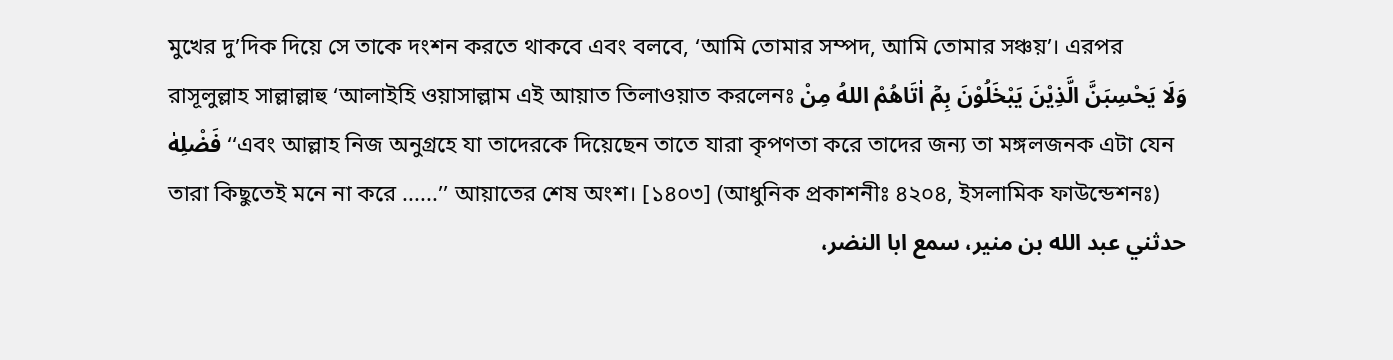মুখের দু’দিক দিয়ে সে তাকে দংশন করতে থাকবে এবং বলবে, ‘আমি তোমার সম্পদ, আমি তোমার সঞ্চয়’। এরপর রাসূলুল্লাহ সাল্লাল্লাহু ‘আলাইহি ওয়াসাল্লাম এই আয়াত তিলাওয়াত করলেনঃ وَلَا يَحْسِبَنَّ الَّذِيْنَ يَبْخَلُوْنَ بِمَٓ اٰتَاهُمْ اللهُ مِنْ فَضْلِهٰ ‘‘এবং আল্লাহ নিজ অনুগ্রহে যা তাদেরকে দিয়েছেন তাতে যারা কৃপণতা করে তাদের জন্য তা মঙ্গলজনক এটা যেন তারা কিছুতেই মনে না করে ......’’ আয়াতের শেষ অংশ। [১৪০৩] (আধুনিক প্রকাশনীঃ ৪২০৪, ইসলামিক ফাউন্ডেশনঃ)
حدثني عبد الله بن منير، سمع ابا النضر،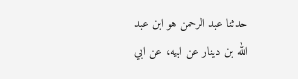حدثنا عبد الرحمن هو ابن عبد الله بن دينار عن ابيه، عن ابي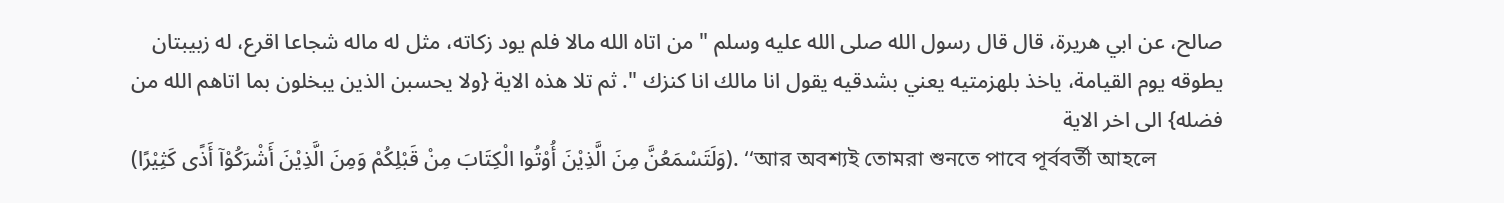صالح، عن ابي هريرة، قال قال رسول الله صلى الله عليه وسلم " من اتاه الله مالا فلم يود زكاته، مثل له ماله شجاعا اقرع، له زبيبتان يطوقه يوم القيامة، ياخذ بلهزمتيه يعني بشدقيه يقول انا مالك انا كنزك ". ثم تلا هذه الاية {ولا يحسبن الذين يبخلون بما اتاهم الله من فضله} الى اخر الاية
(وَلَتَسْمَعُنَّ مِنَ الَّذِيْنَ أُوْتُوا الْكِتَابَ مِنْ قَبْلِكُمْ وَمِنَ الَّذِيْنَ أَشْرَكُوْآ أَذًى كَثِيْرًا). ‘‘আর অবশ্যই তোমরা শুনতে পাবে পূর্ববর্তী আহলে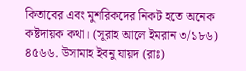কিতাবের এবং মুশরিকদের নিকট হতে অনেক কষ্টদায়ক কথা। (সূরাহ আলে ইমরান ৩/১৮৬) ৪৫৬৬. উসামাহ ইবনু যায়দ (রাঃ)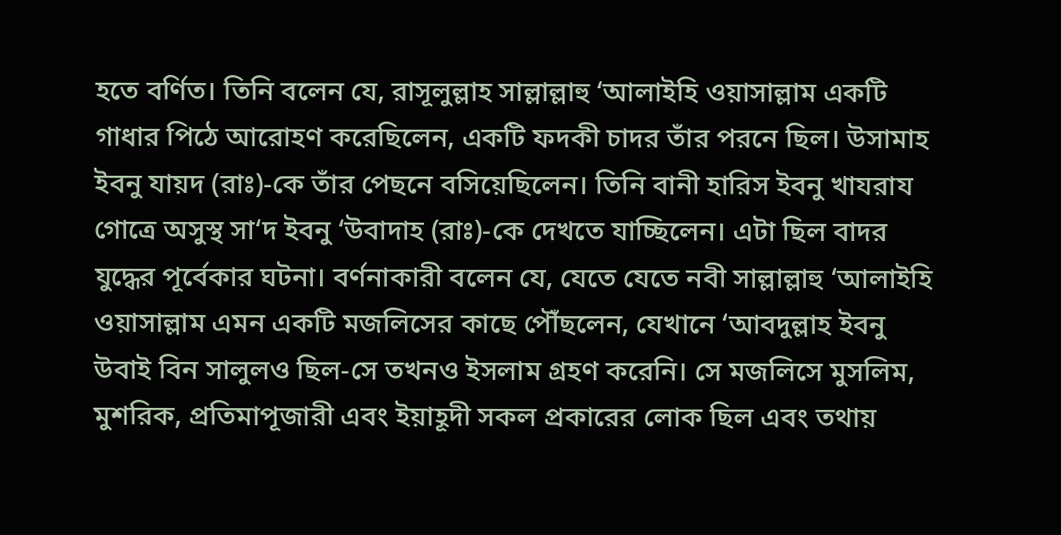হতে বর্ণিত। তিনি বলেন যে, রাসূলুল্লাহ সাল্লাল্লাহু ‘আলাইহি ওয়াসাল্লাম একটি গাধার পিঠে আরোহণ করেছিলেন, একটি ফদকী চাদর তাঁর পরনে ছিল। উসামাহ ইবনু যায়দ (রাঃ)-কে তাঁর পেছনে বসিয়েছিলেন। তিনি বানী হারিস ইবনু খাযরায গোত্রে অসুস্থ সা‘দ ইবনু ‘উবাদাহ (রাঃ)-কে দেখতে যাচ্ছিলেন। এটা ছিল বাদর যুদ্ধের পূর্বেকার ঘটনা। বর্ণনাকারী বলেন যে, যেতে যেতে নবী সাল্লাল্লাহু ‘আলাইহি ওয়াসাল্লাম এমন একটি মজলিসের কাছে পৌঁছলেন, যেখানে ‘আবদুল্লাহ ইবনু উবাই বিন সালুলও ছিল-সে তখনও ইসলাম গ্রহণ করেনি। সে মজলিসে মুসলিম, মুশরিক, প্রতিমাপূজারী এবং ইয়াহূদী সকল প্রকারের লোক ছিল এবং তথায়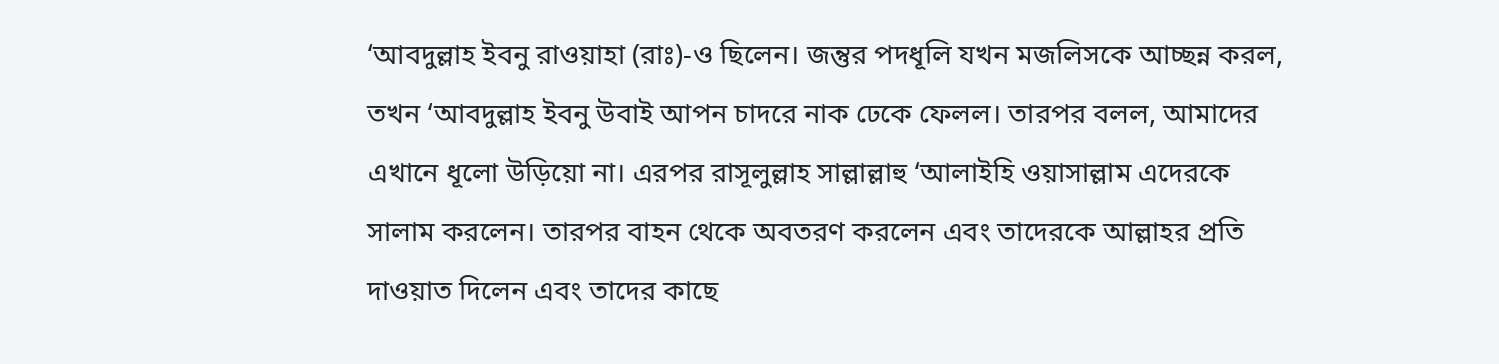‘আবদুল্লাহ ইবনু রাওয়াহা (রাঃ)-ও ছিলেন। জন্তুর পদধূলি যখন মজলিসকে আচ্ছন্ন করল, তখন ‘আবদুল্লাহ ইবনু উবাই আপন চাদরে নাক ঢেকে ফেলল। তারপর বলল, আমাদের এখানে ধূলো উড়িয়ো না। এরপর রাসূলুল্লাহ সাল্লাল্লাহু ‘আলাইহি ওয়াসাল্লাম এদেরকে সালাম করলেন। তারপর বাহন থেকে অবতরণ করলেন এবং তাদেরকে আল্লাহর প্রতি দাওয়াত দিলেন এবং তাদের কাছে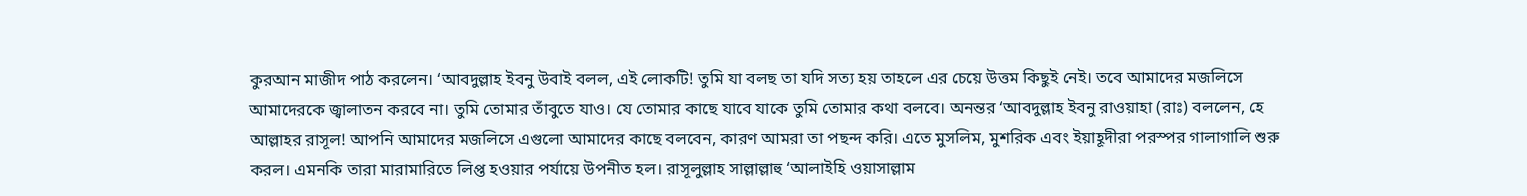কুরআন মাজীদ পাঠ করলেন। ‘আবদুল্লাহ ইবনু উবাই বলল, এই লোকটি! তুমি যা বলছ তা যদি সত্য হয় তাহলে এর চেয়ে উত্তম কিছুই নেই। তবে আমাদের মজলিসে আমাদেরকে জ্বালাতন করবে না। তুমি তোমার তাঁবুতে যাও। যে তোমার কাছে যাবে যাকে তুমি তোমার কথা বলবে। অনন্তর ‘আবদুল্লাহ ইবনু রাওয়াহা (রাঃ) বললেন, হে আল্লাহর রাসূল! আপনি আমাদের মজলিসে এগুলো আমাদের কাছে বলবেন, কারণ আমরা তা পছন্দ করি। এতে মুসলিম, মুশরিক এবং ইয়াহূদীরা পরস্পর গালাগালি শুরু করল। এমনকি তারা মারামারিতে লিপ্ত হওয়ার পর্যায়ে উপনীত হল। রাসূলুল্লাহ সাল্লাল্লাহু ‘আলাইহি ওয়াসাল্লাম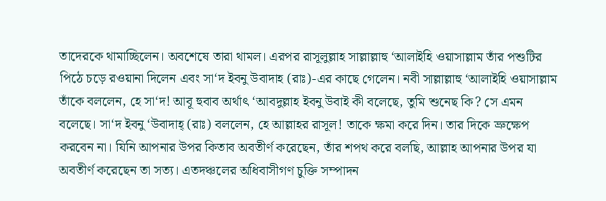তাদেরকে থামাচ্ছিলেন। অবশেষে তারা থামল। এরপর রাসূলুল্লাহ সাল্লাল্লাহু ‘আলাইহি ওয়াসাল্লাম তাঁর পশুটির পিঠে চড়ে রওয়ানা দিলেন এবং সা‘দ ইবনু উবাদাহ (রাঃ)-এর কাছে গেলেন। নবী সাল্লাল্লাহু ‘আলাইহি ওয়াসাল্লাম তাঁকে বললেন, হে সা‘দ! আবূ হুবাব অর্থাৎ ‘আবদুল্লাহ ইবনু উবাই কী বলেছে, তুমি শুনেছ কি? সে এমন বলেছে। সা‘দ ইবনু ‘উবাদাহ্ (রাঃ) বললেন, হে আল্লাহর রাসূল! তাকে ক্ষমা করে দিন। তার দিকে ভ্রুক্ষেপ করবেন না। যিনি আপনার উপর কিতাব অবতীর্ণ করেছেন, তাঁর শপথ করে বলছি, আল্লাহ আপনার উপর যা অবতীর্ণ করেছেন তা সত্য। এতদঞ্চলের অধিবাসীগণ চুক্তি সম্পাদন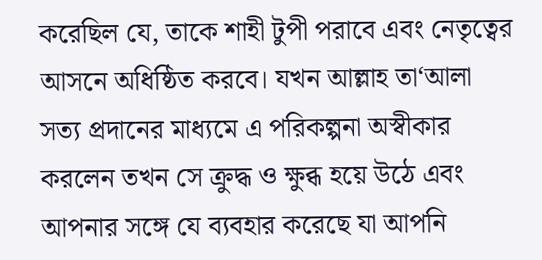করেছিল যে, তাকে শাহী টুপী পরাবে এবং নেতৃত্বের আসনে অধিষ্ঠিত করবে। যখন আল্লাহ তা‘আলা সত্য প্রদানের মাধ্যমে এ পরিকল্পনা অস্বীকার করলেন তখন সে ক্রুদ্ধ ও ক্ষুব্ধ হয়ে উঠে এবং আপনার সঙ্গে যে ব্যবহার করেছে যা আপনি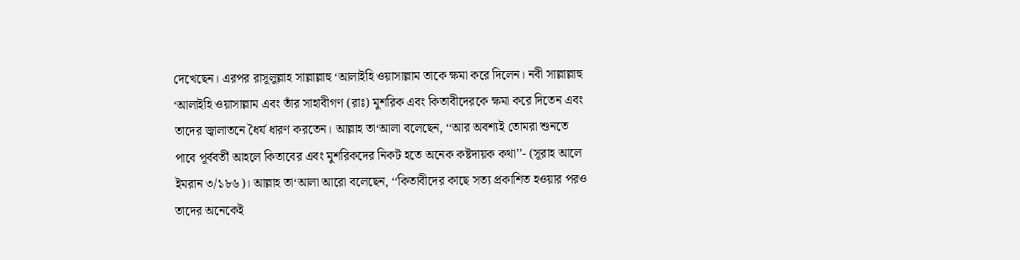দেখেছেন। এরপর রাসূলুল্লাহ সাল্লাল্লাহু ‘আলাইহি ওয়াসাল্লাম তাকে ক্ষমা করে দিলেন। নবী সাল্লাল্লাহু ‘আলাইহি ওয়াসাল্লাম এবং তাঁর সাহাবীগণ (রাঃ) মুশরিক এবং কিতাবীদেরকে ক্ষমা করে দিতেন এবং তাদের জ্বালাতনে ধৈর্য ধারণ করতেন। আল্লাহ তা‘আলা বলেছেন, ‘‘আর অবশ্যই তোমরা শুনতে পাবে পূর্ববর্তী আহলে কিতাবের এবং মুশরিকদের নিকট হতে অনেক কষ্টদায়ক কথা’’- (সূরাহ আলে ইমরান ৩/১৮৬)। আল্লাহ তা‘আলা আরো বলেছেন, ‘‘কিতাবীদের কাছে সত্য প্রকাশিত হওয়ার পরও তাদের অনেকেই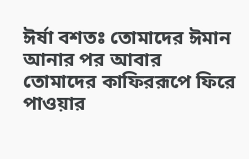ঈর্ষা বশতঃ তোমাদের ঈমান আনার পর আবার তোমাদের কাফিররূপে ফিরে পাওয়ার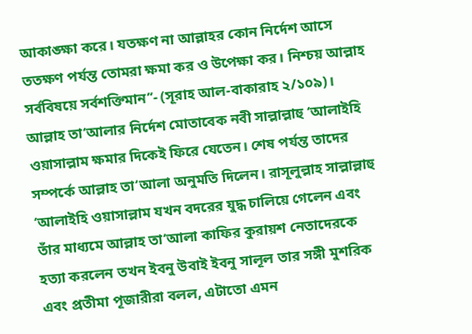আকাঙ্ক্ষা করে। যতক্ষণ না আল্লাহর কোন নির্দেশ আসে ততক্ষণ পর্যন্ত তোমরা ক্ষমা কর ও উপেক্ষা কর। নিশ্চয় আল্লাহ সর্ববিষয়ে সর্বশক্তিমান’’- (সূরাহ আল-বাকারাহ ২/১০৯)। আল্লাহ তা‘আলার নির্দেশ মোতাবেক নবী সাল্লাল্লাহু ‘আলাইহি ওয়াসাল্লাম ক্ষমার দিকেই ফিরে যেতেন। শেষ পর্যন্ত তাদের সম্পর্কে আল্লাহ তা‘আলা অনুমতি দিলেন। রাসূলুল্লাহ সাল্লাল্লাহু ‘আলাইহি ওয়াসাল্লাম যখন বদরের যুদ্ধ চালিয়ে গেলেন এবং তাঁর মাধ্যমে আল্লাহ তা‘আলা কাফির কুরায়শ নেতাদেরকে হত্যা করলেন তখন ইবনু উবাই ইবনু সালূল তার সঙ্গী মুশরিক এবং প্রতীমা পূজারীরা বলল, এটাতো এমন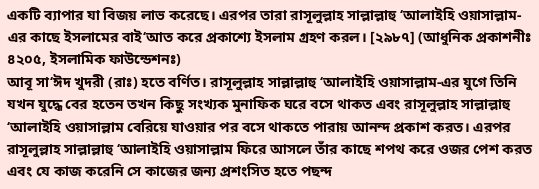একটি ব্যাপার যা বিজয় লাভ করেছে। এরপর তারা রাসূলুল্লাহ সাল্লাল্লাহু ‘আলাইহি ওয়াসাল্লাম-এর কাছে ইসলামের বাই‘আত করে প্রকাশ্যে ইসলাম গ্রহণ করল। [২৯৮৭] (আধুনিক প্রকাশনীঃ ৪২০৫, ইসলামিক ফাউন্ডেশনঃ)
আবূ সা‘ঈদ খুদরী (রাঃ) হতে বর্ণিত। রাসূলুল্লাহ সাল্লাল্লাহু ‘আলাইহি ওয়াসাল্লাম-এর যুগে তিনি যখন যুদ্ধে বের হতেন তখন কিছু সংখ্যক মুনাফিক ঘরে বসে থাকত এবং রাসূলুল্লাহ সাল্লাল্লাহু ‘আলাইহি ওয়াসাল্লাম বেরিয়ে যাওয়ার পর বসে থাকতে পারায় আনন্দ প্রকাশ করত। এরপর রাসূলুল্লাহ সাল্লাল্লাহু ‘আলাইহি ওয়াসাল্লাম ফিরে আসলে তাঁর কাছে শপথ করে ওজর পেশ করত এবং যে কাজ করেনি সে কাজের জন্য প্রশংসিত হতে পছন্দ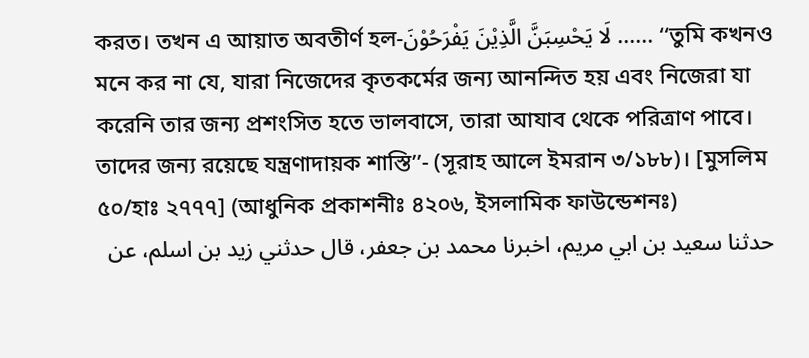করত। তখন এ আয়াত অবতীর্ণ হল-لَا يَحْسِبَنَّ الَّذِيْنَ يَفْرَحُوْنَ ...... ‘‘তুমি কখনও মনে কর না যে, যারা নিজেদের কৃতকর্মের জন্য আনন্দিত হয় এবং নিজেরা যা করেনি তার জন্য প্রশংসিত হতে ভালবাসে, তারা আযাব থেকে পরিত্রাণ পাবে। তাদের জন্য রয়েছে যন্ত্রণাদায়ক শাস্তি’’- (সূরাহ আলে ইমরান ৩/১৮৮)। [মুসলিম ৫০/হাঃ ২৭৭৭] (আধুনিক প্রকাশনীঃ ৪২০৬, ইসলামিক ফাউন্ডেশনঃ)
حدثنا سعيد بن ابي مريم، اخبرنا محمد بن جعفر، قال حدثني زيد بن اسلم، عن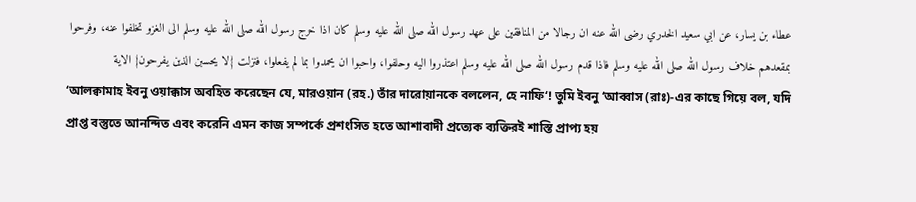عطاء بن يسار، عن ابي سعيد الخدري رضى الله عنه ان رجالا من المنافقين على عهد رسول الله صلى الله عليه وسلم كان اذا خرج رسول الله صلى الله عليه وسلم الى الغزو تخلفوا عنه، وفرحوا بمقعدهم خلاف رسول الله صلى الله عليه وسلم فاذا قدم رسول الله صلى الله عليه وسلم اعتذروا اليه وحلفوا، واحبوا ان يحمدوا بما لم يفعلوا، فنزلت {لا يحسبن الذين يفرحون} الاية
‘আলক্বামাহ ইবনু ওয়াক্কাস অবহিত করেছেন যে, মারওয়ান (রহ.) তাঁর দারোয়ানকে বললেন, হে নাফি‘! তুমি ইবনু ‘আব্বাস (রাঃ)-এর কাছে গিয়ে বল, যদি প্রাপ্ত বস্তুতে আনন্দিত এবং করেনি এমন কাজ সম্পর্কে প্রশংসিত হতে আশাবাদী প্রত্যেক ব্যক্তিরই শাস্তি প্রাপ্য হয়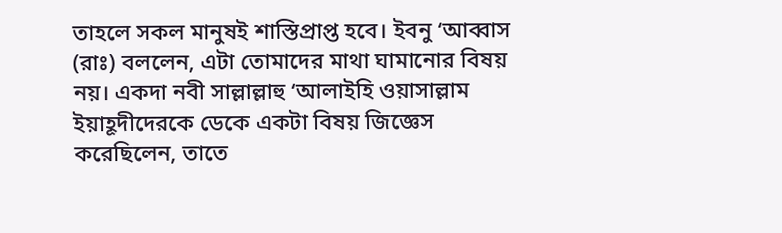তাহলে সকল মানুষই শাস্তিপ্রাপ্ত হবে। ইবনু ‘আব্বাস (রাঃ) বললেন, এটা তোমাদের মাথা ঘামানোর বিষয় নয়। একদা নবী সাল্লাল্লাহু ‘আলাইহি ওয়াসাল্লাম ইয়াহূদীদেরকে ডেকে একটা বিষয় জিজ্ঞেস করেছিলেন, তাতে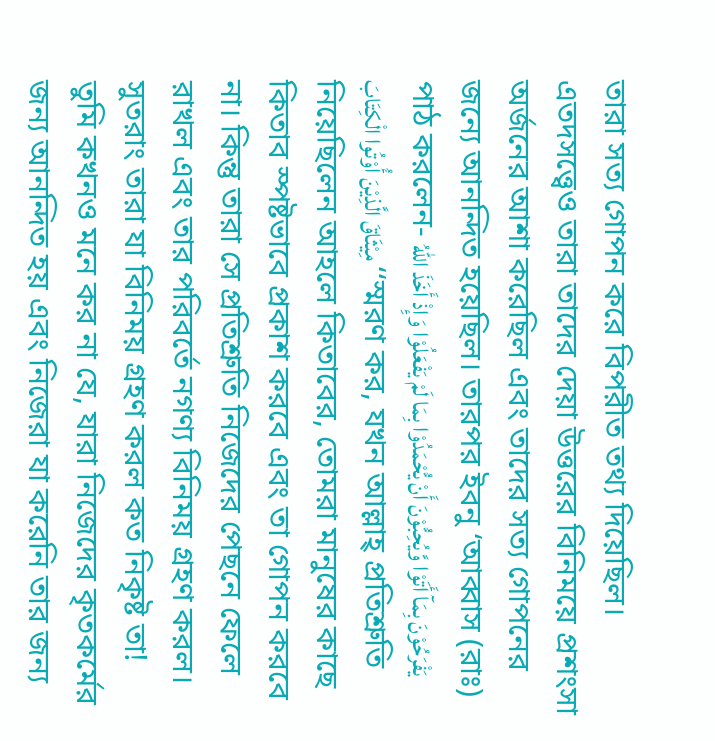তারা সত্য গোপন করে বিপরীত তথ্য দিয়েছিল। এতদসত্ত্বেও তারা তাদের দেয়া উত্তরের বিনিময়ে প্রশংসা অর্জনের আশা করেছিল এবং তাদের সত্য গোপনের জন্যে আনন্দিত হয়েছিল। তারপর ইবনু ‘আব্বাস (রাঃ) পাঠ করলেন- يَفْرَحُوْنَ بِمَآ أَتَوْا وَّيُحِبُّوْنَ أَنْ يُّحْمَدُوْا بِمَا لَمْ يَفْعَلُوْا وَإِذْ أَخَذَ اللهُ مِيْثَاقَ الَّذِيْنَ أُوْتُوا الْكِتَابَ ‘‘স্মরণ কর, যখন আল্লাহ্ প্রতিশ্রুতি নিয়েছিলেন আহলে কিতাবের, তোমরা মানুষের কাছে কিতাব স্পষ্টভাবে প্রকাশ করবে এবং তা গোপন করবে না। কিন্তু তারা সে প্রতিশ্রুতি নিজেদের পেছনে ফেলে রাখল এবং তার পরিবর্তে নগণ্য বিনিময় গ্রহণ করল। সুতরাং তারা যা বিনিময় গ্রহণ করল কত নিকৃষ্ট তা! তুমি কখনও মনে কর না যে, যারা নিজেদের কৃতকর্মের জন্য আনন্দিত হয় এবং নিজেরা যা করেনি তার জন্য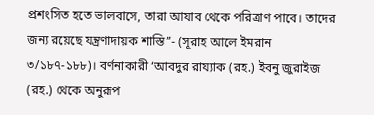প্রশংসিত হতে ভালবাসে, তারা আযাব থেকে পরিত্রাণ পাবে। তাদের জন্য রয়েছে যন্ত্রণাদায়ক শাস্তি’’- (সূরাহ আলে ইমরান ৩/১৮৭-১৮৮)। বর্ণনাকারী ‘আবদুর রায্যাক (রহ.) ইবনু জুরাইজ (রহ.) থেকে অনুরূপ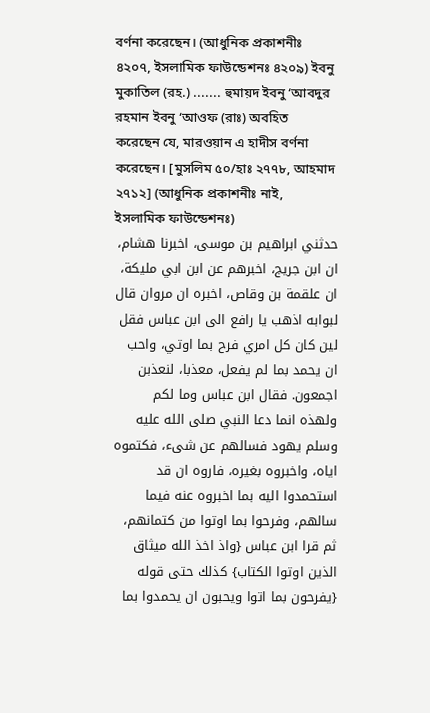বর্ণনা করেছেন। (আধুনিক প্রকাশনীঃ ৪২০৭, ইসলামিক ফাউন্ডেশনঃ ৪২০৯) ইবনু মুকাতিল (রহ.) ....... হুমায়দ ইবনু ‘আবদুর রহমান ইবনু ‘আওফ (রাঃ) অবহিত করেছেন যে, মারওয়ান এ হাদীস বর্ণনা করেছেন। [মুসলিম ৫০/হাঃ ২৭৭৮, আহমাদ ২৭১২] (আধুনিক প্রকাশনীঃ নাই, ইসলামিক ফাউন্ডেশনঃ)
حدثني ابراهيم بن موسى، اخبرنا هشام، ان ابن جريج، اخبرهم عن ابن ابي مليكة، ان علقمة بن وقاص، اخبره ان مروان قال لبوابه اذهب يا رافع الى ابن عباس فقل لين كان كل امري فرح بما اوتي، واحب ان يحمد بما لم يفعل، معذبا، لنعذبن اجمعون. فقال ابن عباس وما لكم ولهذه انما دعا النبي صلى الله عليه وسلم يهود فسالهم عن شىء، فكتموه اياه، واخبروه بغيره، فاروه ان قد استحمدوا اليه بما اخبروه عنه فيما سالهم، وفرحوا بما اوتوا من كتمانهم، ثم قرا ابن عباس {واذ اخذ الله ميثاق الذين اوتوا الكتاب} كذلك حتى قوله {يفرحون بما اتوا ويحبون ان يحمدوا بما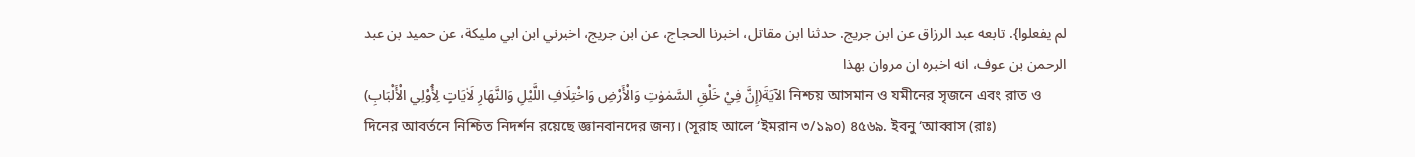لم يفعلوا}. تابعه عبد الرزاق عن ابن جريج. حدثنا ابن مقاتل، اخبرنا الحجاج، عن ابن جريج، اخبرني ابن ابي مليكة، عن حميد بن عبد الرحمن بن عوف، انه اخبره ان مروان بهذا
(إِنَّ فِيْ خَلْقِ السَّمٰوٰتِ وَالْأَرْضِ وَاخْتِلَافِ اللَّيْلِ وَالنَّهَارِ لَاٰيَاتٍ لِأُوْلِي الْأَلْبَابِ)الآيَةَ নিশ্চয় আসমান ও যমীনের সৃজনে এবং রাত ও দিনের আবর্তনে নিশ্চিত নিদর্শন রয়েছে জ্ঞানবানদের জন্য। (সূরাহ আলে ‘ইমরান ৩/১৯০) ৪৫৬৯. ইবনু ‘আব্বাস (রাঃ)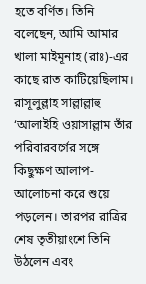হতে বর্ণিত। তিনি বলেছেন, আমি আমার খালা মাইমূনাহ (রাঃ)-এর কাছে রাত কাটিয়েছিলাম। রাসূলুল্লাহ সাল্লাল্লাহু ‘আলাইহি ওয়াসাল্লাম তাঁর পরিবারবর্গের সঙ্গে কিছুক্ষণ আলাপ-আলোচনা করে শুয়ে পড়লেন। তারপর রাত্রির শেষ তৃতীয়াংশে তিনি উঠলেন এবং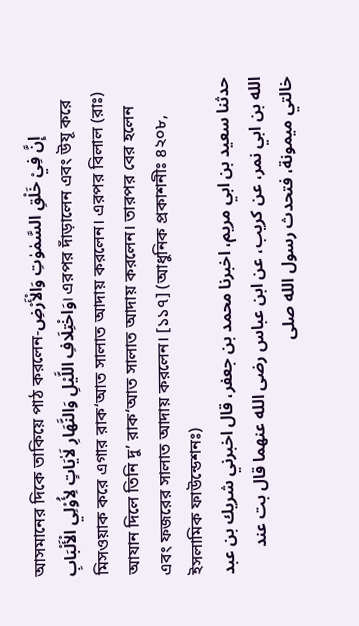আসমানের দিকে তাকিয়ে পাঠ করলেন-إِنَّ فِيْ خَلْقِ السَّمٰوٰتِ وَالْأَرْضِ وَاخْتِلَافِ اللَّيْلِ وَالنَّهَارِ لَاٰيَاتٍ لِأُوْلِي الْأَلْبَابِ। এরপর দাঁড়ালেন এবং উযূ করে মিসওয়াক করে এগার রাক‘আত সালাত আদায় করলেন। এরপর বিলাল (রাঃ) আযান দিলে তিনি দু’ রাক‘আত সালাত আদায় করলেন। তারপর বের হলেন এবং ফজরের সালাত আদায় করলেন। [১১৭] (আধুনিক প্রকাশনীঃ ৪২০৮, ইসলামিক ফাউন্ডেশনঃ)
حدثنا سعيد بن ابي مريم، اخبرنا محمد بن جعفر، قال اخبرني شريك بن عبد الله بن ابي نمر، عن كريب، عن ابن عباس رضى الله عنهما قال بت عند خالتي ميمونة، فتحدث رسول الله صلى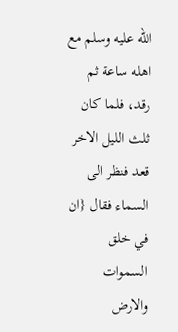الله عليه وسلم مع اهله ساعة ثم رقد، فلما كان ثلث الليل الاخر قعد فنظر الى السماء فقال {ان في خلق السموات والارض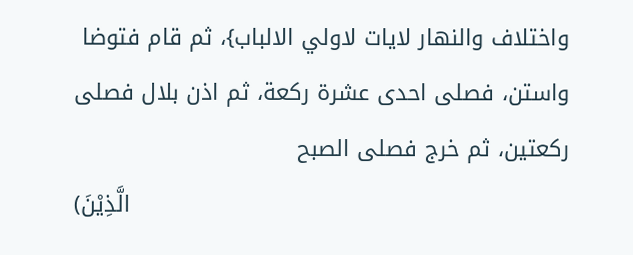واختلاف والنهار لايات لاولي الالباب}، ثم قام فتوضا واستن، فصلى احدى عشرة ركعة، ثم اذن بلال فصلى ركعتين، ثم خرج فصلى الصبح
(الَّذِيْنَ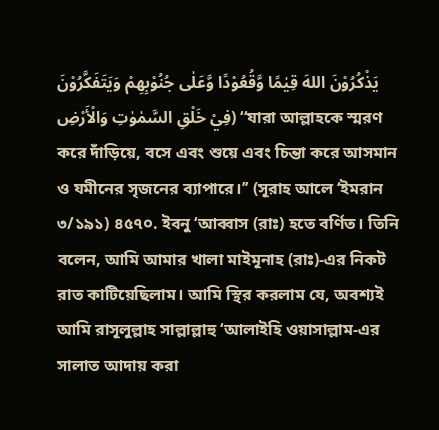يَذْكُرُوْنَ اللهَ قِيٰمًا وَّقُعُوْدًا وَّعَلٰى جُنُوْبِهِمْ وَيَتَفَكَّرُوْنَ فِيْ خَلْقِ السَّمٰوٰتِ وَالْأَرْضِ) ‘‘যারা আল্লাহকে স্মরণ করে দাঁড়িয়ে, বসে এবং শুয়ে এবং চিন্তা করে আসমান ও যমীনের সৃজনের ব্যাপারে।’’ (সূরাহ আলে ‘ইমরান ৩/১৯১) ৪৫৭০. ইবনু ‘আব্বাস (রাঃ) হতে বর্ণিত। তিনি বলেন, আমি আমার খালা মাইমূনাহ (রাঃ)-এর নিকট রাত কাটিয়েছিলাম। আমি স্থির করলাম যে, অবশ্যই আমি রাসূলুল্লাহ সাল্লাল্লাহু ‘আলাইহি ওয়াসাল্লাম-এর সালাত আদায় করা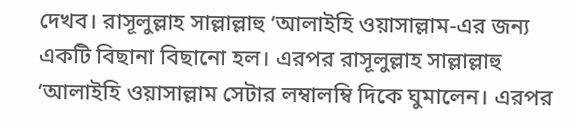দেখব। রাসূলুল্লাহ সাল্লাল্লাহু ‘আলাইহি ওয়াসাল্লাম-এর জন্য একটি বিছানা বিছানো হল। এরপর রাসূলুল্লাহ সাল্লাল্লাহু ‘আলাইহি ওয়াসাল্লাম সেটার লম্বালম্বি দিকে ঘুমালেন। এরপর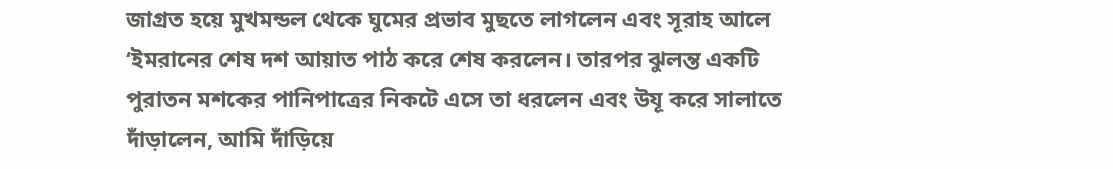জাগ্রত হয়ে মুখমন্ডল থেকে ঘুমের প্রভাব মুছতে লাগলেন এবং সূরাহ আলে ‘ইমরানের শেষ দশ আয়াত পাঠ করে শেষ করলেন। তারপর ঝুলন্ত একটি পুরাতন মশকের পানিপাত্রের নিকটে এসে তা ধরলেন এবং উযূ করে সালাতে দাঁড়ালেন, আমি দাঁড়িয়ে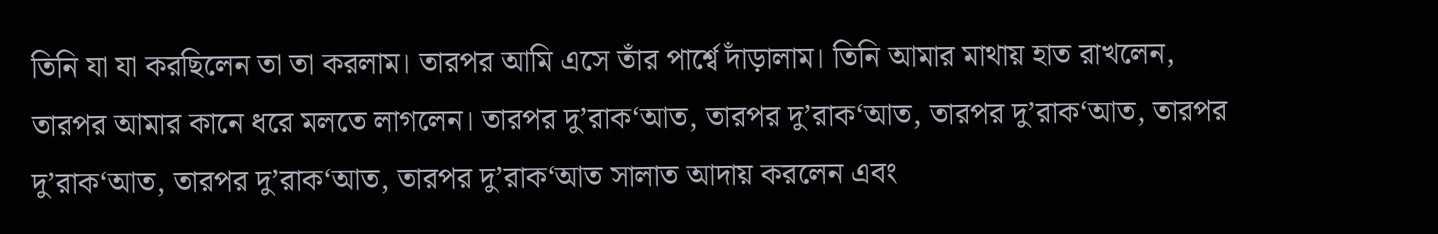তিনি যা যা করছিলেন তা তা করলাম। তারপর আমি এসে তাঁর পার্শ্বে দাঁড়ালাম। তিনি আমার মাথায় হাত রাখলেন, তারপর আমার কানে ধরে মলতে লাগলেন। তারপর দু’রাক‘আত, তারপর দু’রাক‘আত, তারপর দু’রাক‘আত, তারপর দু’রাক‘আত, তারপর দু’রাক‘আত, তারপর দু’রাক‘আত সালাত আদায় করলেন এবং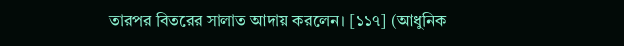তারপর বিতরের সালাত আদায় করলেন। [১১৭] (আধুনিক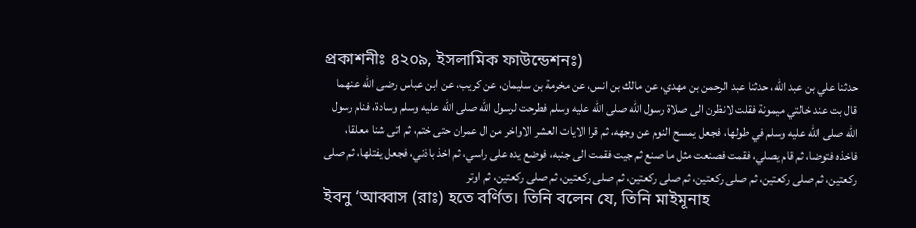প্রকাশনীঃ ৪২০৯, ইসলামিক ফাউন্ডেশনঃ)
حدثنا علي بن عبد الله، حدثنا عبد الرحمن بن مهدي، عن مالك بن انس، عن مخرمة بن سليمان، عن كريب، عن ابن عباس رضى الله عنهما قال بت عند خالتي ميمونة فقلت لانظرن الى صلاة رسول الله صلى الله عليه وسلم فطرحت لرسول الله صلى الله عليه وسلم وسادة، فنام رسول الله صلى الله عليه وسلم في طولها، فجعل يمسح النوم عن وجهه، ثم قرا الايات العشر الاواخر من ال عمران حتى ختم، ثم اتى شنا معلقا، فاخذه فتوضا، ثم قام يصلي، فقمت فصنعت مثل ما صنع ثم جيت فقمت الى جنبه، فوضع يده على راسي، ثم اخذ باذني، فجعل يفتلها، ثم صلى ركعتين، ثم صلى ركعتين، ثم صلى ركعتين، ثم صلى ركعتين، ثم صلى ركعتين، ثم صلى ركعتين، ثم اوتر
ইবনু ‘আব্বাস (রাঃ) হতে বর্ণিত। তিনি বলেন যে, তিনি মাইমূনাহ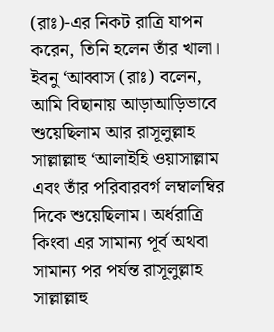(রাঃ)-এর নিকট রাত্রি যাপন করেন, তিনি হলেন তাঁর খালা। ইবনু ‘আব্বাস (রাঃ) বলেন, আমি বিছানায় আড়াআড়িভাবে শুয়েছিলাম আর রাসূলুল্লাহ সাল্লাল্লাহু ‘আলাইহি ওয়াসাল্লাম এবং তাঁর পরিবারবর্গ লম্বালম্বির দিকে শুয়েছিলাম। অর্ধরাত্রি কিংবা এর সামান্য পূর্ব অথবা সামান্য পর পর্যন্ত রাসূলুল্লাহ সাল্লাল্লাহু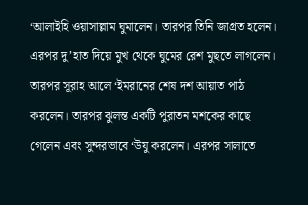‘আলাইহি ওয়াসাল্লাম ঘুমালেন। তারপর তিনি জাগ্রত হলেন। এরপর দু’হাত দিয়ে মুখ থেকে ঘুমের রেশ মুছতে লাগলেন। তারপর সূরাহ আলে ‘ইমরানের শেষ দশ আয়াত পাঠ করলেন। তারপর ঝুলন্ত একটি পুরাতন মশকের কাছে গেলেন এবং সুন্দরভাবে ‘উযু করলেন। এরপর সালাতে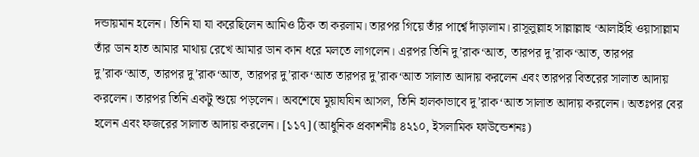দন্ডায়মান হলেন। তিনি যা যা করেছিলেন আমিও ঠিক তা করলাম। তারপর গিয়ে তাঁর পার্শ্বে দাঁড়ালাম। রাসূলুল্লাহ সাল্লাল্লাহু ‘আলাইহি ওয়াসাল্লাম তাঁর ডান হাত আমার মাথায় রেখে আমার ডান কান ধরে মলতে লাগলেন। এরপর তিনি দু’রাক‘আত, তারপর দু’রাক‘আত, তারপর দু’রাক‘আত, তারপর দু’রাক‘আত, তারপর দু’রাক‘আত তারপর দু’রাক‘আত সালাত আদায় করলেন এবং তারপর বিতরের সালাত আদায় করলেন। তারপর তিনি একটু শুয়ে পড়লেন। অবশেষে মুয়াযযিন আসল, তিনি হালকাভাবে দু’রাক‘আত সালাত আদায় করলেন। অতঃপর বের হলেন এবং ফজরের সালাত আদায় করলেন। [১১৭] (আধুনিক প্রকাশনীঃ ৪২১০, ইসলামিক ফাউন্ডেশনঃ)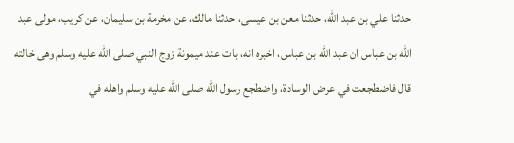حدثنا علي بن عبد الله، حدثنا معن بن عيسى، حدثنا مالك، عن مخرمة بن سليمان، عن كريب، مولى عبد الله بن عباس ان عبد الله بن عباس، اخبره انه، بات عند ميمونة زوج النبي صلى الله عليه وسلم وهى خالته قال فاضطجعت في عرض الوسادة، واضطجع رسول الله صلى الله عليه وسلم واهله في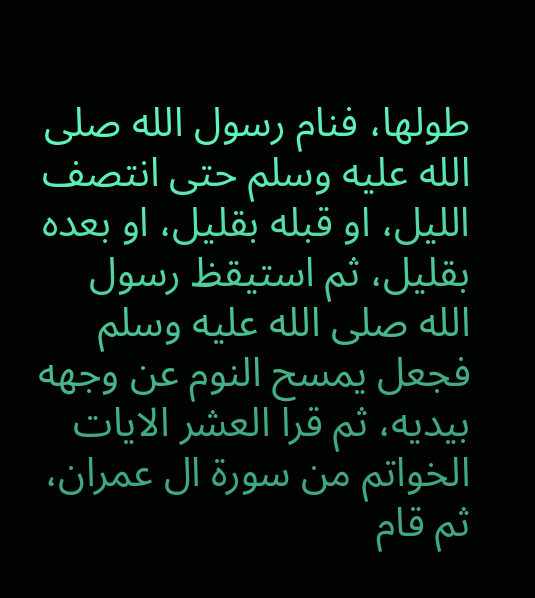طولها، فنام رسول الله صلى الله عليه وسلم حتى انتصف الليل، او قبله بقليل، او بعده بقليل، ثم استيقظ رسول الله صلى الله عليه وسلم فجعل يمسح النوم عن وجهه بيديه، ثم قرا العشر الايات الخواتم من سورة ال عمران، ثم قام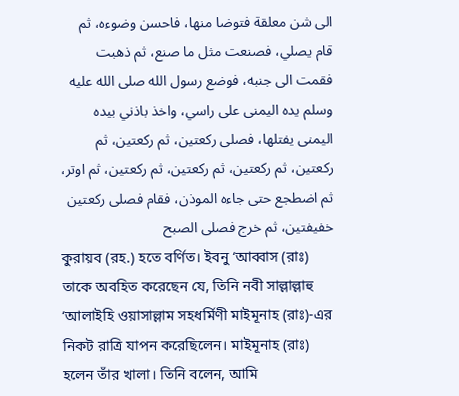الى شن معلقة فتوضا منها، فاحسن وضوءه، ثم قام يصلي، فصنعت مثل ما صنع، ثم ذهبت فقمت الى جنبه، فوضع رسول الله صلى الله عليه وسلم يده اليمنى على راسي، واخذ باذني بيده اليمنى يفتلها، فصلى ركعتين، ثم ركعتين، ثم ركعتين، ثم ركعتين، ثم ركعتين، ثم ركعتين، ثم اوتر، ثم اضطجع حتى جاءه الموذن، فقام فصلى ركعتين خفيفتين، ثم خرج فصلى الصبح
কুরায়ব (রহ.) হতে বর্ণিত। ইবনু ‘আব্বাস (রাঃ) তাকে অবহিত করেছেন যে, তিনি নবী সাল্লাল্লাহু ‘আলাইহি ওয়াসাল্লাম সহধর্মিণী মাইমূনাহ (রাঃ)-এর নিকট রাত্রি যাপন করেছিলেন। মাইমূনাহ (রাঃ) হলেন তাঁর খালা। তিনি বলেন, আমি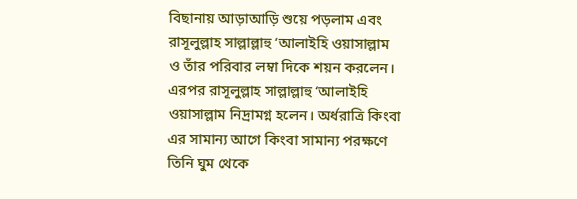বিছানায় আড়াআড়ি শুয়ে পড়লাম এবং রাসূলুল্লাহ সাল্লাল্লাহু ‘আলাইহি ওয়াসাল্লাম ও তাঁর পরিবার লম্বা দিকে শয়ন করলেন। এরপর রাসূলুল্লাহ সাল্লাল্লাহু ‘আলাইহি ওয়াসাল্লাম নিদ্রামগ্ন হলেন। অর্ধরাত্রি কিংবা এর সামান্য আগে কিংবা সামান্য পরক্ষণে তিনি ঘুম থেকে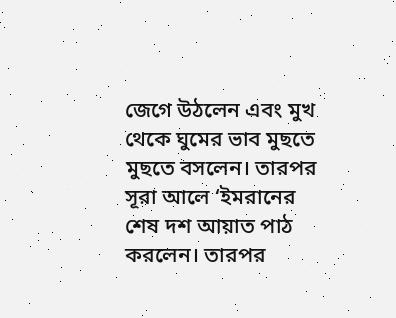জেগে উঠলেন এবং মুখ থেকে ঘুমের ভাব মুছতে মুছতে বসলেন। তারপর সূরা আলে ‘ইমরানের শেষ দশ আয়াত পাঠ করলেন। তারপর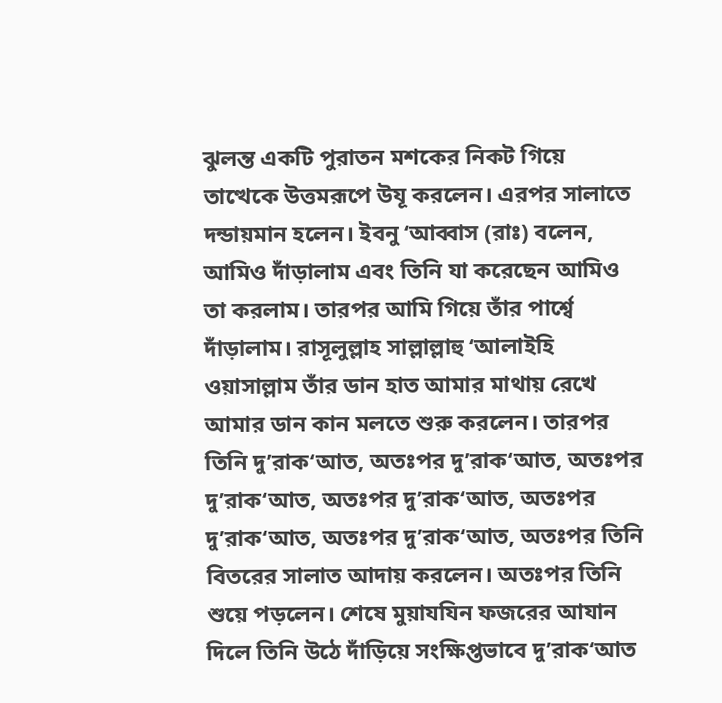ঝুলন্ত একটি পুরাতন মশকের নিকট গিয়ে তাত্থেকে উত্তমরূপে উযূ করলেন। এরপর সালাতে দন্ডায়মান হলেন। ইবনু ‘আব্বাস (রাঃ) বলেন, আমিও দাঁড়ালাম এবং তিনি যা করেছেন আমিও তা করলাম। তারপর আমি গিয়ে তাঁর পার্শ্বে দাঁড়ালাম। রাসূলুল্লাহ সাল্লাল্লাহু ‘আলাইহি ওয়াসাল্লাম তাঁর ডান হাত আমার মাথায় রেখে আমার ডান কান মলতে শুরু করলেন। তারপর তিনি দু’রাক‘আত, অতঃপর দু’রাক‘আত, অতঃপর দু’রাক‘আত, অতঃপর দু’রাক‘আত, অতঃপর দু’রাক‘আত, অতঃপর দু’রাক‘আত, অতঃপর তিনি বিতরের সালাত আদায় করলেন। অতঃপর তিনি শুয়ে পড়লেন। শেষে মুয়াযযিন ফজরের আযান দিলে তিনি উঠে দাঁড়িয়ে সংক্ষিপ্তভাবে দু’রাক‘আত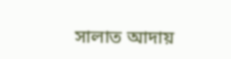সালাত আদায়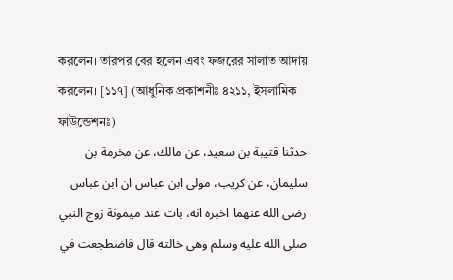করলেন। তারপর বের হলেন এবং ফজরের সালাত আদায় করলেন। [১১৭] (আধুনিক প্রকাশনীঃ ৪২১১, ইসলামিক ফাউন্ডেশনঃ)
حدثنا قتيبة بن سعيد، عن مالك، عن مخرمة بن سليمان، عن كريب، مولى ابن عباس ان ابن عباس رضى الله عنهما اخبره انه، بات عند ميمونة زوج النبي صلى الله عليه وسلم وهى خالته قال فاضطجعت في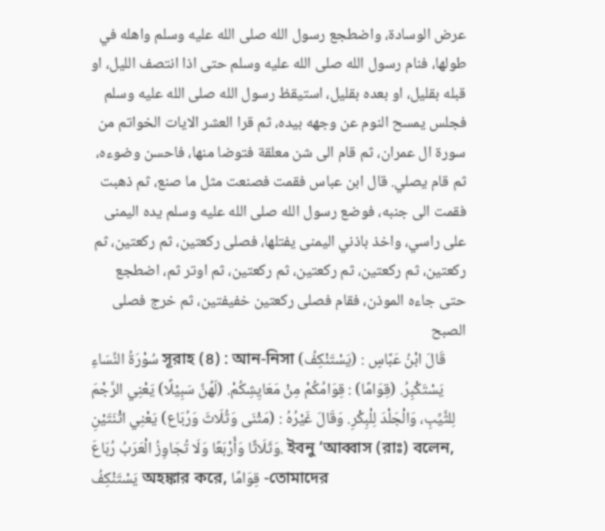عرض الوسادة، واضطجع رسول الله صلى الله عليه وسلم واهله في طولها، فنام رسول الله صلى الله عليه وسلم حتى اذا انتصف الليل، او قبله بقليل، او بعده بقليل، استيقظ رسول الله صلى الله عليه وسلم فجلس يمسح النوم عن وجهه بيده، ثم قرا العشر الايات الخواتم من سورة ال عمران، ثم قام الى شن معلقة فتوضا منها، فاحسن وضوءه، ثم قام يصلي. قال ابن عباس فقمت فصنعت مثل ما صنع، ثم ذهبت فقمت الى جنبه، فوضع رسول الله صلى الله عليه وسلم يده اليمنى على راسي، واخذ باذني اليمنى يفتلها، فصلى ركعتين، ثم ركعتين، ثم ركعتين، ثم ركعتين، ثم ركعتين، ثم ركعتين، ثم اوتر ثم، اضطجع حتى جاءه الموذن، فقام فصلى ركعتين خفيفتين، ثم خرج فصلى الصبح
سُوْرَةُ النِّسَاءِ সূরাহ (৪) : আন-নিসা قَالَ ابْنُ عَبَّاسٍ : (يَسْتَنْكِفُ) يَسْتَكْبِرُ. (قِوَامًا) : قِوَامُكُمْ مِنْ مَعَايِشِكُمْ. (لَهُنَّ سَبِيْلًا) يَعْنِي الرَّجْمَ لِلثَّيِّبِ، وَالْجَلْدَ لِلْبِكْرِ. وَقَالَ غَيْرُهُ : (مَثْنَى وَثُلَاثَ وَرُبَاع) يَعْنِي اثْنَتَيْنِ وَثَلَاثًا وَأَرْبَعًا وَلَا تُجَاوِزُ الْعَرَبُ رُبَاعَ. ইবনু ‘আব্বাস (রাঃ) বলেন, يَسْتَنْكِفُ অহঙ্কার করে, قِوَامًا -তোমাদের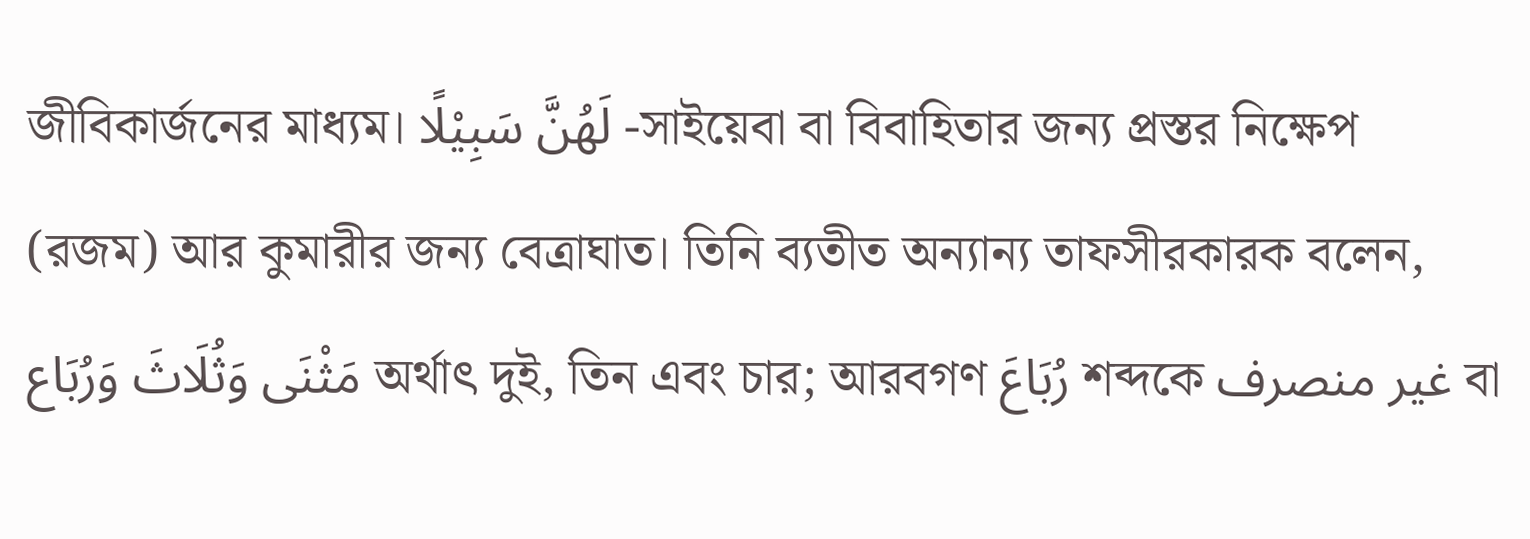জীবিকার্জনের মাধ্যম। لَهُنَّ سَبِيْلًا -সাইয়েবা বা বিবাহিতার জন্য প্রস্তর নিক্ষেপ (রজম) আর কুমারীর জন্য বেত্রাঘাত। তিনি ব্যতীত অন্যান্য তাফসীরকারক বলেন, مَثْنَى وَثُلَاثَ وَرُبَاع অর্থাৎ দুই, তিন এবং চার; আরবগণ رُبَاعَ শব্দকে غير منصرف বা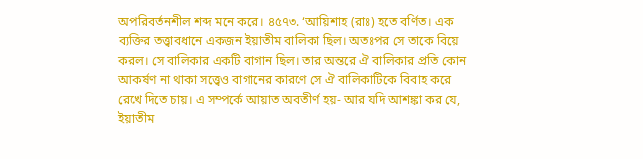অপরিবর্তনশীল শব্দ মনে করে। ৪৫৭৩. ‘আয়িশাহ (রাঃ) হতে বর্ণিত। এক ব্যক্তির তত্ত্বাবধানে একজন ইয়াতীম বালিকা ছিল। অতঃপর সে তাকে বিয়ে করল। সে বালিকার একটি বাগান ছিল। তার অন্তরে ঐ বালিকার প্রতি কোন আকর্ষণ না থাকা সত্ত্বেও বাগানের কারণে সে ঐ বালিকাটিকে বিবাহ করে রেখে দিতে চায়। এ সম্পর্কে আয়াত অবতীর্ণ হয়- আর যদি আশঙ্কা কর যে, ইয়াতীম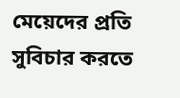মেয়েদের প্রতি সুবিচার করতে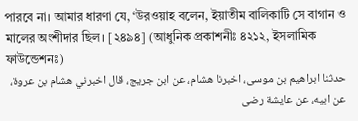পারবে না। আমার ধারণা যে, ‘উরওয়াহ বলেন, ইয়াতীম বালিকাটি সে বাগান ও মালের অংশীদার ছিল। [২৪৯৪] (আধুনিক প্রকাশনীঃ ৪২১২, ইসলামিক ফাউন্ডেশনঃ)
حدثنا ابراهيم بن موسى، اخبرنا هشام، عن ابن جريج، قال اخبرني هشام بن عروة، عن ابيه، عن عايشة رضى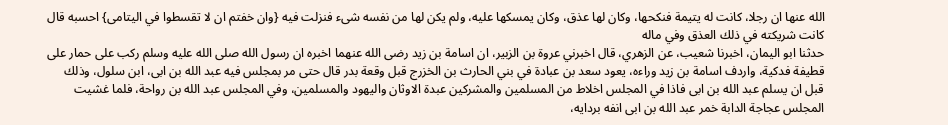الله عنها ان رجلا، كانت له يتيمة فنكحها، وكان لها عذق، وكان يمسكها عليه، ولم يكن لها من نفسه شىء فنزلت فيه {وان خفتم ان لا تقسطوا في اليتامى} احسبه قال كانت شريكته في ذلك العذق وفي ماله
حدثنا ابو اليمان، اخبرنا شعيب، عن الزهري، قال اخبرني عروة بن الزبير، ان اسامة بن زيد رضى الله عنهما اخبره ان رسول الله صلى الله عليه وسلم ركب على حمار على قطيفة فدكية، واردف اسامة بن زيد وراءه، يعود سعد بن عبادة في بني الحارث بن الخزرج قبل وقعة بدر قال حتى مر بمجلس فيه عبد الله بن ابى، ابن سلول، وذلك قبل ان يسلم عبد الله بن ابى فاذا في المجلس اخلاط من المسلمين والمشركين عبدة الاوثان واليهود والمسلمين، وفي المجلس عبد الله بن رواحة، فلما غشيت المجلس عجاجة الدابة خمر عبد الله بن ابى انفه بردايه،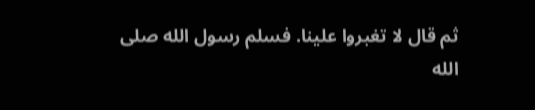ثم قال لا تغبروا علينا. فسلم رسول الله صلى الله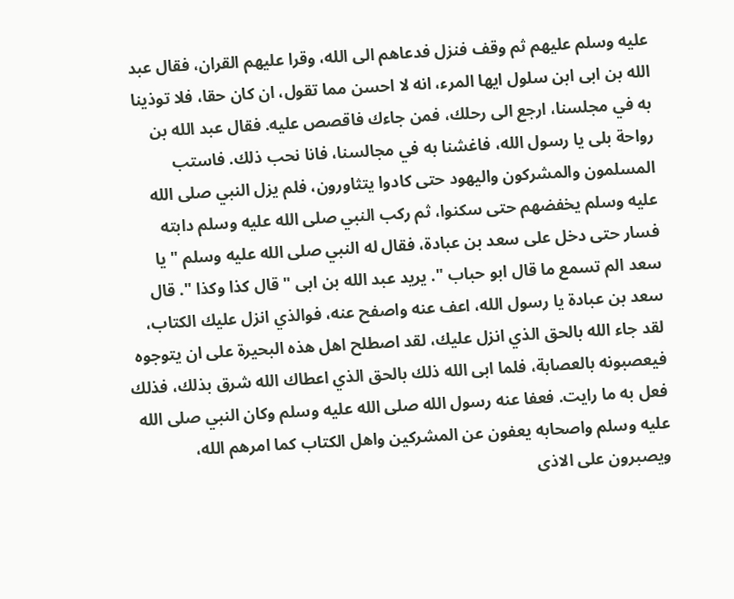عليه وسلم عليهم ثم وقف فنزل فدعاهم الى الله، وقرا عليهم القران، فقال عبد الله بن ابى ابن سلول ايها المرء، انه لا احسن مما تقول، ان كان حقا، فلا توذينا به في مجلسنا، ارجع الى رحلك، فمن جاءك فاقصص عليه. فقال عبد الله بن رواحة بلى يا رسول الله، فاغشنا به في مجالسنا، فانا نحب ذلك. فاستب المسلمون والمشركون واليهود حتى كادوا يتثاورون، فلم يزل النبي صلى الله عليه وسلم يخفضهم حتى سكنوا، ثم ركب النبي صلى الله عليه وسلم دابته فسار حتى دخل على سعد بن عبادة، فقال له النبي صلى الله عليه وسلم " يا سعد الم تسمع ما قال ابو حباب ". يريد عبد الله بن ابى " قال كذا وكذا ". قال سعد بن عبادة يا رسول الله، اعف عنه واصفح عنه، فوالذي انزل عليك الكتاب، لقد جاء الله بالحق الذي انزل عليك، لقد اصطلح اهل هذه البحيرة على ان يتوجوه فيعصبونه بالعصابة، فلما ابى الله ذلك بالحق الذي اعطاك الله شرق بذلك، فذلك فعل به ما رايت. فعفا عنه رسول الله صلى الله عليه وسلم وكان النبي صلى الله عليه وسلم واصحابه يعفون عن المشركين واهل الكتاب كما امرهم الله، ويصبرون على الاذى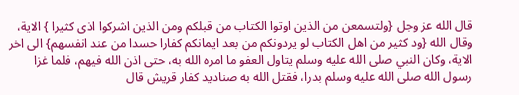قال الله عز وجل {ولتسمعن من الذين اوتوا الكتاب من قبلكم ومن الذين اشركوا اذى كثيرا } الاية، وقال الله {ود كثير من اهل الكتاب لو يردونكم من بعد ايمانكم كفارا حسدا من عند انفسهم} الى اخر الاية، وكان النبي صلى الله عليه وسلم يتاول العفو ما امره الله به، حتى اذن الله فيهم، فلما غزا رسول الله صلى الله عليه وسلم بدرا، فقتل الله به صناديد كفار قريش قال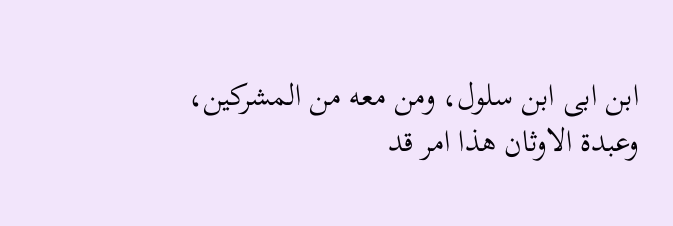ابن ابى ابن سلول، ومن معه من المشركين، وعبدة الاوثان هذا امر قد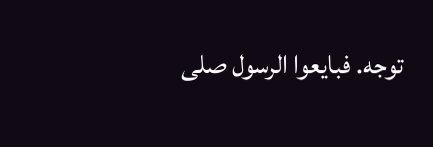توجه. فبايعوا الرسول صلى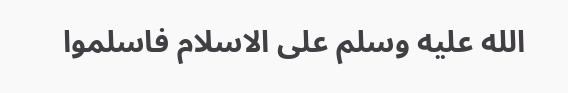الله عليه وسلم على الاسلام فاسلموا